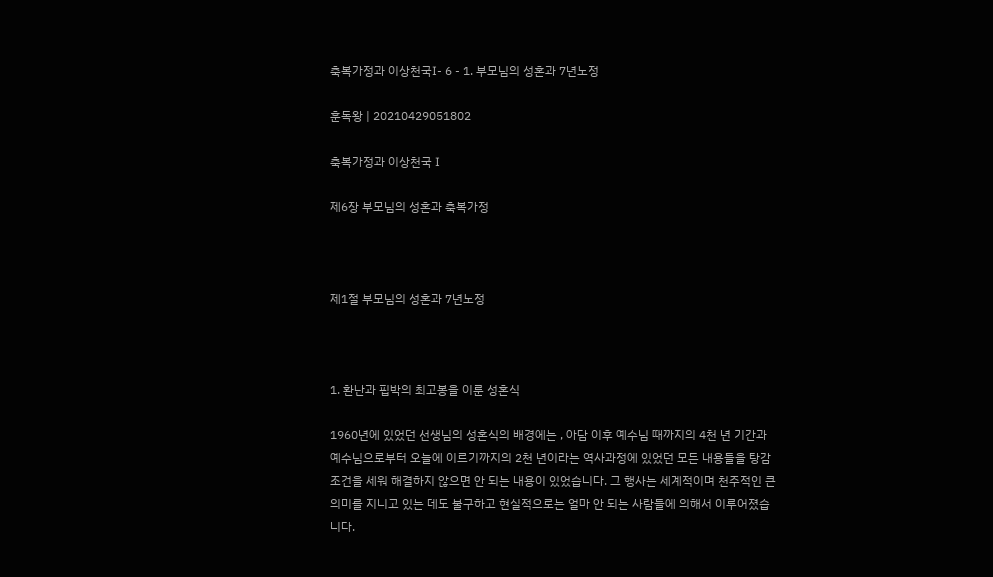축복가정과 이상천국Ⅰ- 6 - 1. 부모님의 성혼과 7년노정

훈독왕 | 20210429051802

축복가정과 이상천국 Ⅰ

제6장 부모님의 성혼과 축복가정



제1절 부모님의 성혼과 7년노정



1. 환난과 핍박의 최고봉을 이룬 성혼식

1960년에 있었던 선생님의 성혼식의 배경에는 , 아담 이후 예수님 때까지의 4천 년 기간과 예수님으로부터 오늘에 이르기까지의 2천 년이라는 역사과정에 있었던 모든 내용들을 탕감조건을 세워 해결하지 않으면 안 되는 내용이 있었습니다. 그 행사는 세계적이며 천주적인 큰 의미를 지니고 있는 데도 불구하고 현실적으로는 얼마 안 되는 사람들에 의해서 이루어졌습니다.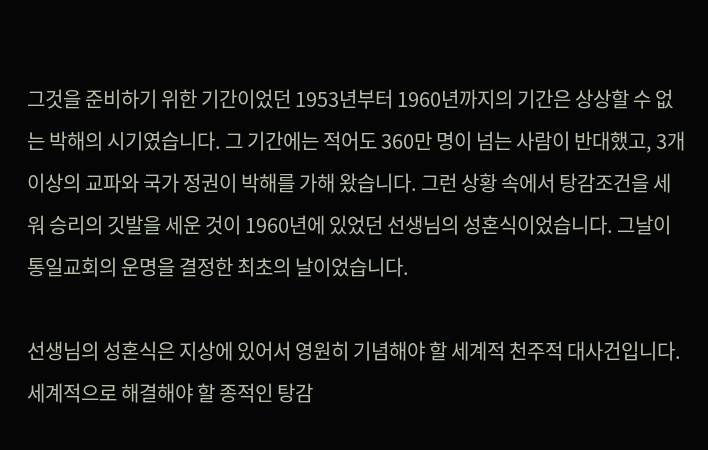그것을 준비하기 위한 기간이었던 1953년부터 1960년까지의 기간은 상상할 수 없는 박해의 시기였습니다. 그 기간에는 적어도 360만 명이 넘는 사람이 반대했고, 3개 이상의 교파와 국가 정권이 박해를 가해 왔습니다. 그런 상황 속에서 탕감조건을 세워 승리의 깃발을 세운 것이 1960년에 있었던 선생님의 성혼식이었습니다. 그날이 통일교회의 운명을 결정한 최초의 날이었습니다.

선생님의 성혼식은 지상에 있어서 영원히 기념해야 할 세계적 천주적 대사건입니다. 세계적으로 해결해야 할 종적인 탕감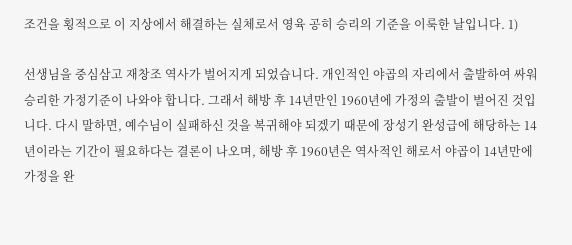조건을 횡적으로 이 지상에서 해결하는 실체로서 영육 공히 승리의 기준을 이룩한 날입니다. 1)

선생님을 중심삼고 재창조 역사가 벌어지게 되었습니다. 개인적인 야곱의 자리에서 출발하여 싸워 승리한 가정기준이 나와야 합니다. 그래서 해방 후 14년만인 1960년에 가정의 출발이 벌어진 것입니다. 다시 말하면, 예수님이 실패하신 것을 복귀해야 되겠기 때문에 장성기 완성급에 해당하는 14년이라는 기간이 필요하다는 결론이 나오며, 해방 후 1960년은 역사적인 해로서 야곱이 14년만에 가정을 완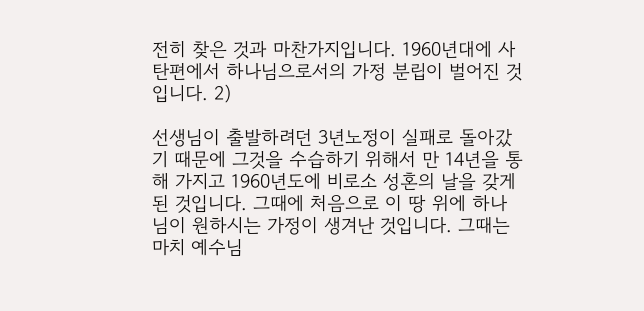전히 찾은 것과 마찬가지입니다. 1960년대에 사탄편에서 하나님으로서의 가정 분립이 벌어진 것입니다. 2)

선생님이 출발하려던 3년노정이 실패로 돌아갔기 때문에 그것을 수습하기 위해서 만 14년을 통해 가지고 1960년도에 비로소 성혼의 날을 갖게 된 것입니다. 그때에 처음으로 이 땅 위에 하나님이 원하시는 가정이 생겨난 것입니다. 그때는 마치 예수님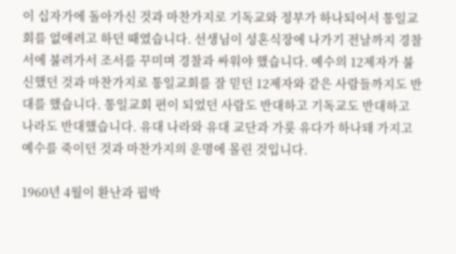이 십자가에 돌아가신 것과 마찬가지로 기독교와 정부가 하나되어서 통일교회를 없애려고 하던 때였습니다. 선생님이 성혼식장에 나가기 전날까지 경찰서에 불려가서 조서를 꾸미며 경찰과 싸워야 했습니다. 예수의 12제자가 불신했던 것과 마찬가지로 통일교회를 잘 믿던 12제자와 같은 사람들까지도 반대를 했습니다. 통일교회 편이 되었던 사람도 반대하고 기독교도 반대하고 나라도 반대했습니다. 유대 나라와 유대 교단과 가룟 유다가 하나돼 가지고 예수를 죽이던 것과 마찬가지의 운명에 몰린 것입니다.

1960년 4월이 환난과 핍박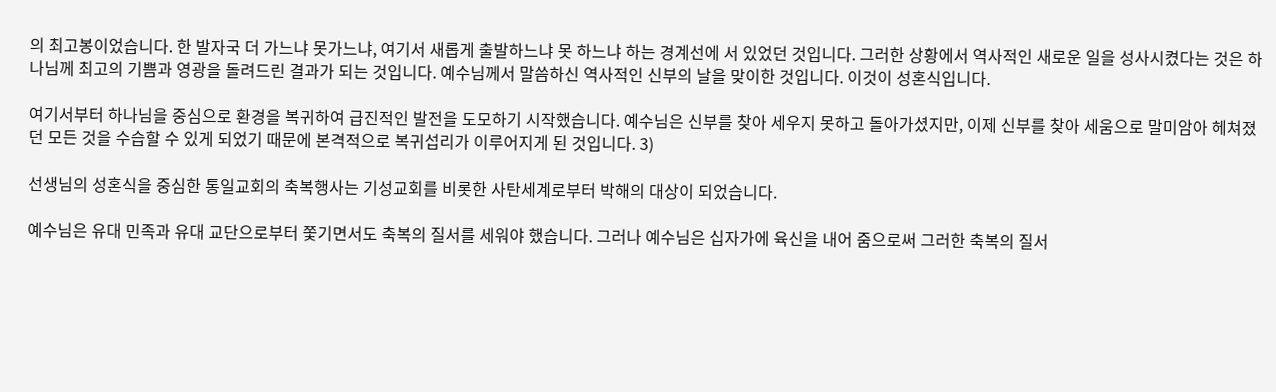의 최고봉이었습니다. 한 발자국 더 가느냐 못가느냐, 여기서 새롭게 출발하느냐 못 하느냐 하는 경계선에 서 있었던 것입니다. 그러한 상황에서 역사적인 새로운 일을 성사시켰다는 것은 하나님께 최고의 기쁨과 영광을 돌려드린 결과가 되는 것입니다. 예수님께서 말씀하신 역사적인 신부의 날을 맞이한 것입니다. 이것이 성혼식입니다.

여기서부터 하나님을 중심으로 환경을 복귀하여 급진적인 발전을 도모하기 시작했습니다. 예수님은 신부를 찾아 세우지 못하고 돌아가셨지만, 이제 신부를 찾아 세움으로 말미암아 헤쳐졌던 모든 것을 수습할 수 있게 되었기 때문에 본격적으로 복귀섭리가 이루어지게 된 것입니다. 3)

선생님의 성혼식을 중심한 통일교회의 축복행사는 기성교회를 비롯한 사탄세계로부터 박해의 대상이 되었습니다.

예수님은 유대 민족과 유대 교단으로부터 쫓기면서도 축복의 질서를 세워야 했습니다. 그러나 예수님은 십자가에 육신을 내어 줌으로써 그러한 축복의 질서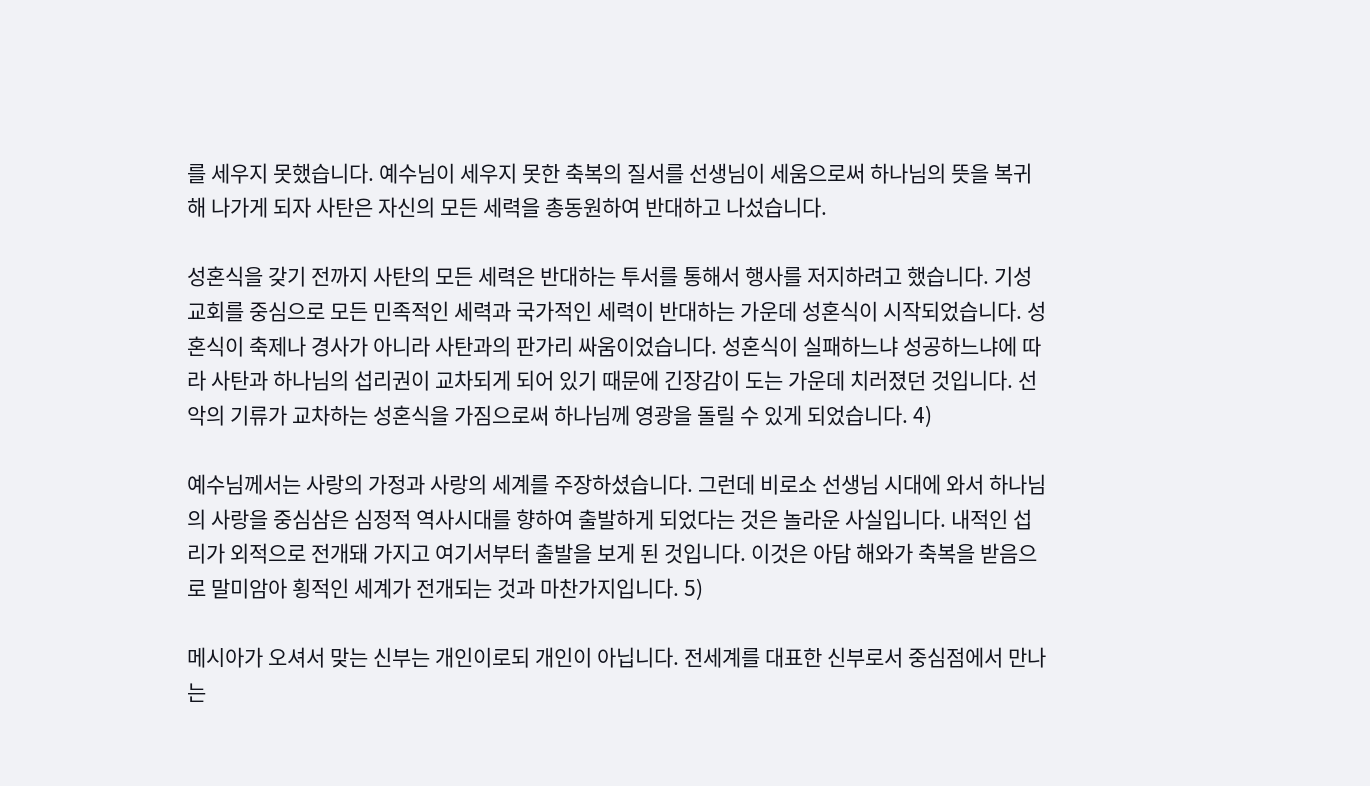를 세우지 못했습니다. 예수님이 세우지 못한 축복의 질서를 선생님이 세움으로써 하나님의 뜻을 복귀해 나가게 되자 사탄은 자신의 모든 세력을 총동원하여 반대하고 나섰습니다.

성혼식을 갖기 전까지 사탄의 모든 세력은 반대하는 투서를 통해서 행사를 저지하려고 했습니다. 기성교회를 중심으로 모든 민족적인 세력과 국가적인 세력이 반대하는 가운데 성혼식이 시작되었습니다. 성혼식이 축제나 경사가 아니라 사탄과의 판가리 싸움이었습니다. 성혼식이 실패하느냐 성공하느냐에 따라 사탄과 하나님의 섭리권이 교차되게 되어 있기 때문에 긴장감이 도는 가운데 치러졌던 것입니다. 선악의 기류가 교차하는 성혼식을 가짐으로써 하나님께 영광을 돌릴 수 있게 되었습니다. 4)

예수님께서는 사랑의 가정과 사랑의 세계를 주장하셨습니다. 그런데 비로소 선생님 시대에 와서 하나님의 사랑을 중심삼은 심정적 역사시대를 향하여 출발하게 되었다는 것은 놀라운 사실입니다. 내적인 섭리가 외적으로 전개돼 가지고 여기서부터 출발을 보게 된 것입니다. 이것은 아담 해와가 축복을 받음으로 말미암아 횡적인 세계가 전개되는 것과 마찬가지입니다. 5)

메시아가 오셔서 맞는 신부는 개인이로되 개인이 아닙니다. 전세계를 대표한 신부로서 중심점에서 만나는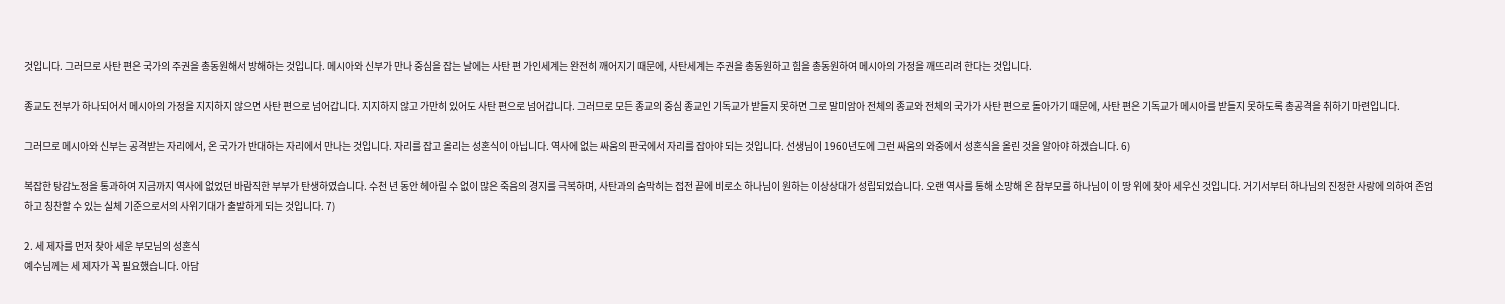것입니다. 그러므로 사탄 편은 국가의 주권을 총동원해서 방해하는 것입니다. 메시아와 신부가 만나 중심을 잡는 날에는 사탄 편 가인세계는 완전히 깨어지기 때문에, 사탄세계는 주권을 총동원하고 힘을 총동원하여 메시아의 가정을 깨뜨리려 한다는 것입니다.

종교도 전부가 하나되어서 메시아의 가정을 지지하지 않으면 사탄 편으로 넘어갑니다. 지지하지 않고 가만히 있어도 사탄 편으로 넘어갑니다. 그러므로 모든 종교의 중심 종교인 기독교가 받들지 못하면 그로 말미암아 전체의 종교와 전체의 국가가 사탄 편으로 돌아가기 때문에, 사탄 편은 기독교가 메시아를 받들지 못하도록 총공격을 취하기 마련입니다.

그러므로 메시아와 신부는 공격받는 자리에서, 온 국가가 반대하는 자리에서 만나는 것입니다. 자리를 잡고 올리는 성혼식이 아닙니다. 역사에 없는 싸움의 판국에서 자리를 잡아야 되는 것입니다. 선생님이 1960년도에 그런 싸움의 와중에서 성혼식을 올린 것을 알아야 하겠습니다. 6)

복잡한 탕감노정을 통과하여 지금까지 역사에 없었던 바람직한 부부가 탄생하였습니다. 수천 년 동안 헤아릴 수 없이 많은 죽음의 경지를 극복하며, 사탄과의 숨막히는 접전 끝에 비로소 하나님이 원하는 이상상대가 성립되었습니다. 오랜 역사를 통해 소망해 온 참부모를 하나님이 이 땅 위에 찾아 세우신 것입니다. 거기서부터 하나님의 진정한 사랑에 의하여 존엄하고 칭찬할 수 있는 실체 기준으로서의 사위기대가 출발하게 되는 것입니다. 7)

2. 세 제자를 먼저 찾아 세운 부모님의 성혼식
예수님께는 세 제자가 꼭 필요했습니다. 아담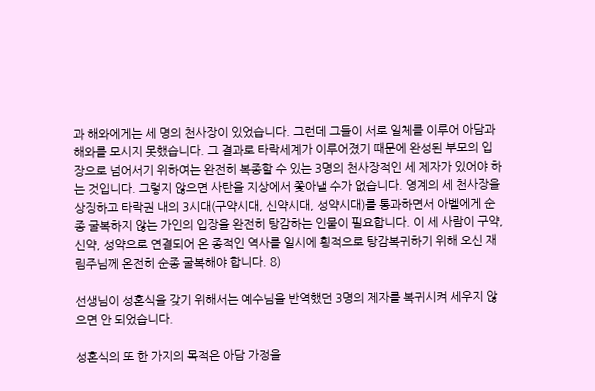과 해와에게는 세 명의 천사장이 있었습니다. 그런데 그들이 서로 일체를 이루어 아담과 해와를 모시지 못했습니다. 그 결과로 타락세계가 이루어졌기 때문에 완성된 부모의 입장으로 넘어서기 위하여는 완전히 복종할 수 있는 3명의 천사장적인 세 제자가 있어야 하는 것입니다. 그렇지 않으면 사탄을 지상에서 쫓아낼 수가 없습니다. 영계의 세 천사장을 상징하고 타락권 내의 3시대(구약시대, 신약시대, 성약시대)를 통과하면서 아벨에게 순종 굴복하지 않는 가인의 입장을 완전히 탕감하는 인물이 필요합니다. 이 세 사람이 구약, 신약, 성약으로 연결되어 온 종적인 역사를 일시에 횡적으로 탕감복귀하기 위해 오신 재림주님께 온전히 순종 굴복해야 합니다. 8)

선생님이 성혼식을 갖기 위해서는 예수님을 반역했던 3명의 제자를 복귀시켜 세우지 않으면 안 되었습니다.

성혼식의 또 한 가지의 목적은 아담 가정을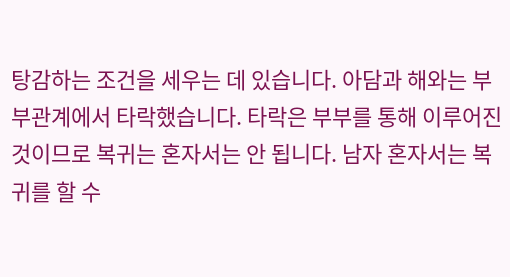탕감하는 조건을 세우는 데 있습니다. 아담과 해와는 부부관계에서 타락했습니다. 타락은 부부를 통해 이루어진 것이므로 복귀는 혼자서는 안 됩니다. 남자 혼자서는 복귀를 할 수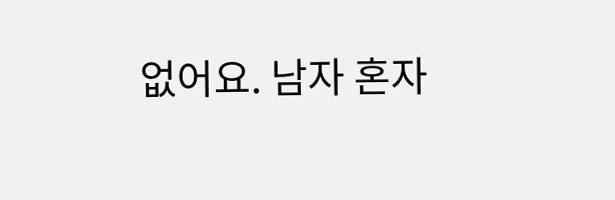없어요. 남자 혼자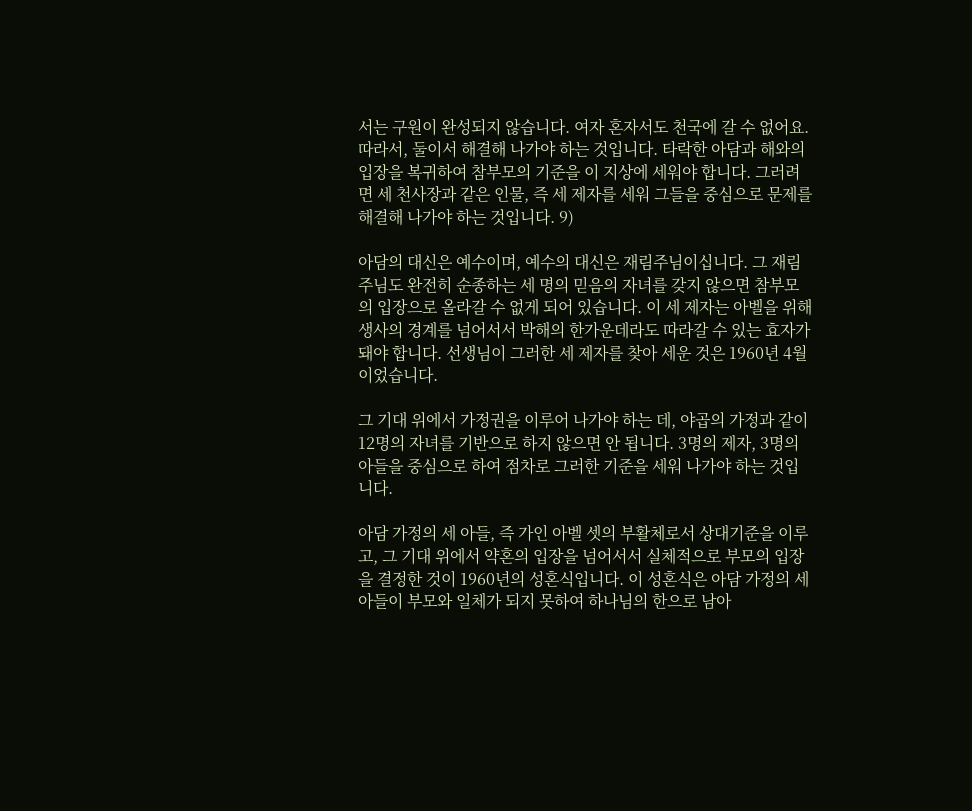서는 구원이 완성되지 않습니다. 여자 혼자서도 천국에 갈 수 없어요. 따라서, 둘이서 해결해 나가야 하는 것입니다. 타락한 아담과 해와의 입장을 복귀하여 참부모의 기준을 이 지상에 세워야 합니다. 그러려면 세 천사장과 같은 인물, 즉 세 제자를 세워 그들을 중심으로 문제를 해결해 나가야 하는 것입니다. 9)

아담의 대신은 예수이며, 예수의 대신은 재림주님이십니다. 그 재림주님도 완전히 순종하는 세 명의 믿음의 자녀를 갖지 않으면 참부모의 입장으로 올라갈 수 없게 되어 있습니다. 이 세 제자는 아벨을 위해 생사의 경계를 넘어서서 박해의 한가운데라도 따라갈 수 있는 효자가 돼야 합니다. 선생님이 그러한 세 제자를 찾아 세운 것은 1960년 4월이었습니다.

그 기대 위에서 가정권을 이루어 나가야 하는 데, 야곱의 가정과 같이 12명의 자녀를 기반으로 하지 않으면 안 됩니다. 3명의 제자, 3명의 아들을 중심으로 하여 점차로 그러한 기준을 세워 나가야 하는 것입니다.

아담 가정의 세 아들, 즉 가인 아벨 셋의 부활체로서 상대기준을 이루고, 그 기대 위에서 약혼의 입장을 넘어서서 실체적으로 부모의 입장을 결정한 것이 1960년의 성혼식입니다. 이 성혼식은 아담 가정의 세 아들이 부모와 일체가 되지 못하여 하나님의 한으로 남아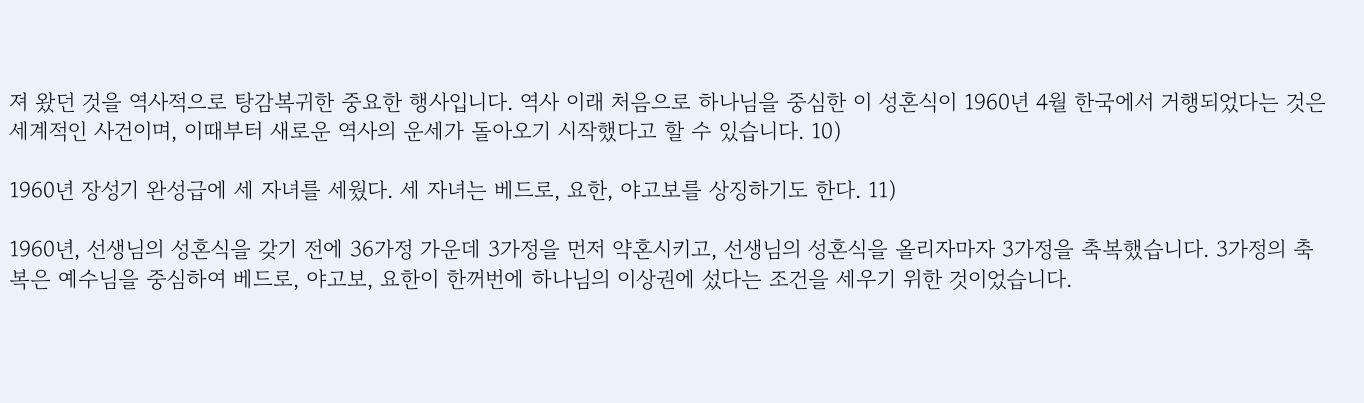져 왔던 것을 역사적으로 탕감복귀한 중요한 행사입니다. 역사 이래 처음으로 하나님을 중심한 이 성혼식이 1960년 4월 한국에서 거행되었다는 것은 세계적인 사건이며, 이때부터 새로운 역사의 운세가 돌아오기 시작했다고 할 수 있습니다. 10)

1960년 장성기 완성급에 세 자녀를 세웠다. 세 자녀는 베드로, 요한, 야고보를 상징하기도 한다. 11)

1960년, 선생님의 성혼식을 갖기 전에 36가정 가운데 3가정을 먼저 약혼시키고, 선생님의 성혼식을 올리자마자 3가정을 축복했습니다. 3가정의 축복은 예수님을 중심하여 베드로, 야고보, 요한이 한꺼번에 하나님의 이상권에 섰다는 조건을 세우기 위한 것이었습니다.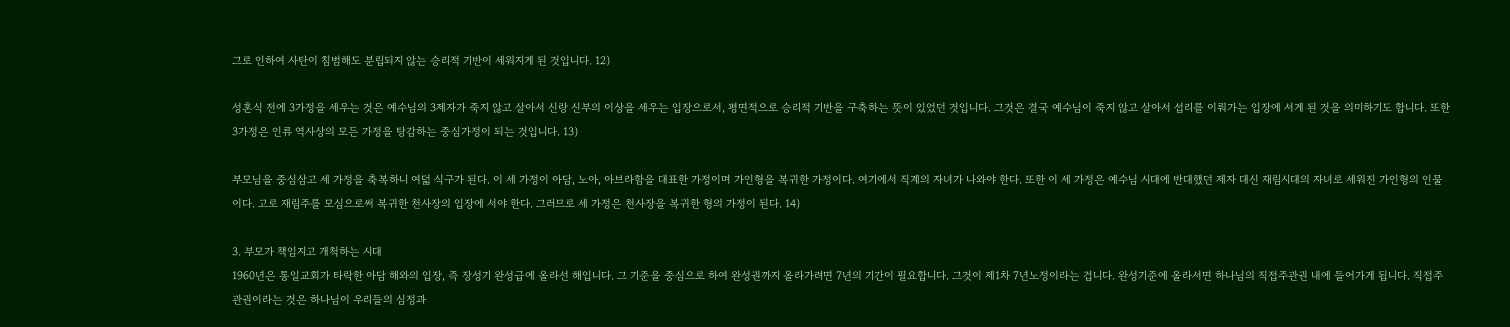그로 인하여 사탄이 침범해도 분립되지 않는 승리적 기반이 세워지게 된 것입니다. 12)

성혼식 전에 3가정을 세우는 것은 예수님의 3제자가 죽지 않고 살아서 신랑 신부의 이상을 세우는 입장으로서, 평면적으로 승리적 기반을 구축하는 뜻이 있었던 것입니다. 그것은 결국 예수님이 죽지 않고 살아서 섭리를 이뤄가는 입장에 서게 된 것을 의미하기도 합니다. 또한 3가정은 인류 역사상의 모든 가정을 탕감하는 중심가정이 되는 것입니다. 13)

부모님을 중심삼고 세 가정을 축복하니 여덟 식구가 된다. 이 세 가정이 아담, 노아, 아브라함을 대표한 가정이며 가인형을 복귀한 가정이다. 여기에서 직계의 자녀가 나와야 한다. 또한 이 세 가정은 예수님 시대에 반대했던 제자 대신 재림시대의 자녀로 세워진 가인형의 인물이다. 고로 재림주를 모심으로써 복귀한 천사장의 입장에 서야 한다. 그러므로 세 가정은 천사장을 복귀한 형의 가정이 된다. 14)

3. 부모가 책임지고 개척하는 시대
1960년은 통일교회가 타락한 아담 해와의 입장, 즉 장성기 완성급에 올라선 해입니다. 그 기준을 중심으로 하여 완성권까지 올라가려면 7년의 기간이 필요합니다. 그것이 제1차 7년노정이라는 겁니다. 완성기준에 올라서면 하나님의 직접주관권 내에 들어가게 됩니다. 직접주관권이라는 것은 하나님이 우리들의 심정과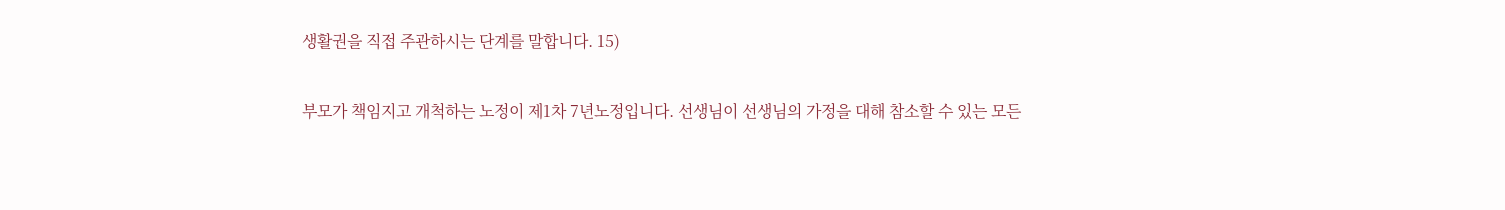생활권을 직접 주관하시는 단계를 말합니다. 15)

부모가 책임지고 개척하는 노정이 제1차 7년노정입니다. 선생님이 선생님의 가정을 대해 참소할 수 있는 모든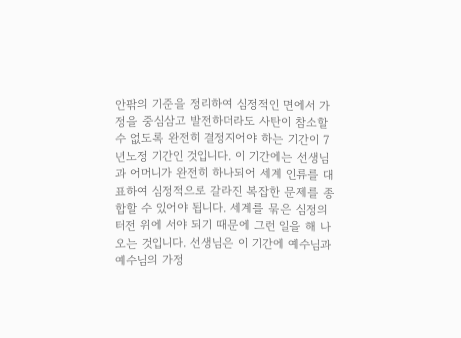안팎의 기준을 정리하여 심정적인 면에서 가정을 중심삼고 발전하더라도 사탄이 참소할 수 없도록 완전히 결정지어야 하는 기간이 7년노정 기간인 것입니다. 이 기간에는 선생님과 어머니가 완전히 하나되어 세계 인류를 대표하여 심정적으로 갈라진 복잡한 문제를 종합할 수 있어야 됩니다. 세계를 묶은 심정의 터전 위에 서야 되기 때문에 그런 일을 해 나오는 것입니다. 선생님은 이 기간에 예수님과 예수님의 가정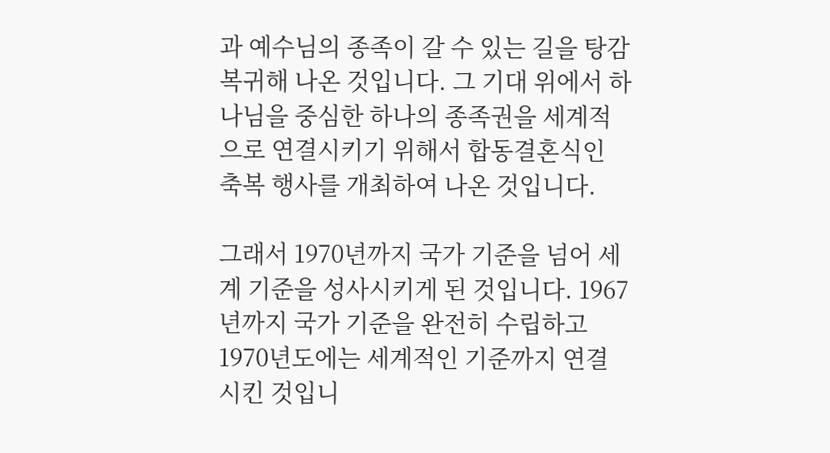과 예수님의 종족이 갈 수 있는 길을 탕감복귀해 나온 것입니다. 그 기대 위에서 하나님을 중심한 하나의 종족권을 세계적으로 연결시키기 위해서 합동결혼식인 축복 행사를 개최하여 나온 것입니다.

그래서 1970년까지 국가 기준을 넘어 세계 기준을 성사시키게 된 것입니다. 1967년까지 국가 기준을 완전히 수립하고 1970년도에는 세계적인 기준까지 연결시킨 것입니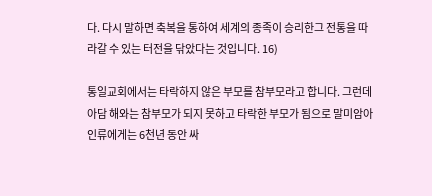다. 다시 말하면 축복을 통하여 세계의 종족이 승리한그 전통을 따라갈 수 있는 터전을 닦았다는 것입니다. 16)

통일교회에서는 타락하지 않은 부모를 참부모라고 합니다. 그런데 아담 해와는 참부모가 되지 못하고 타락한 부모가 됨으로 말미암아 인류에게는 6천년 동안 싸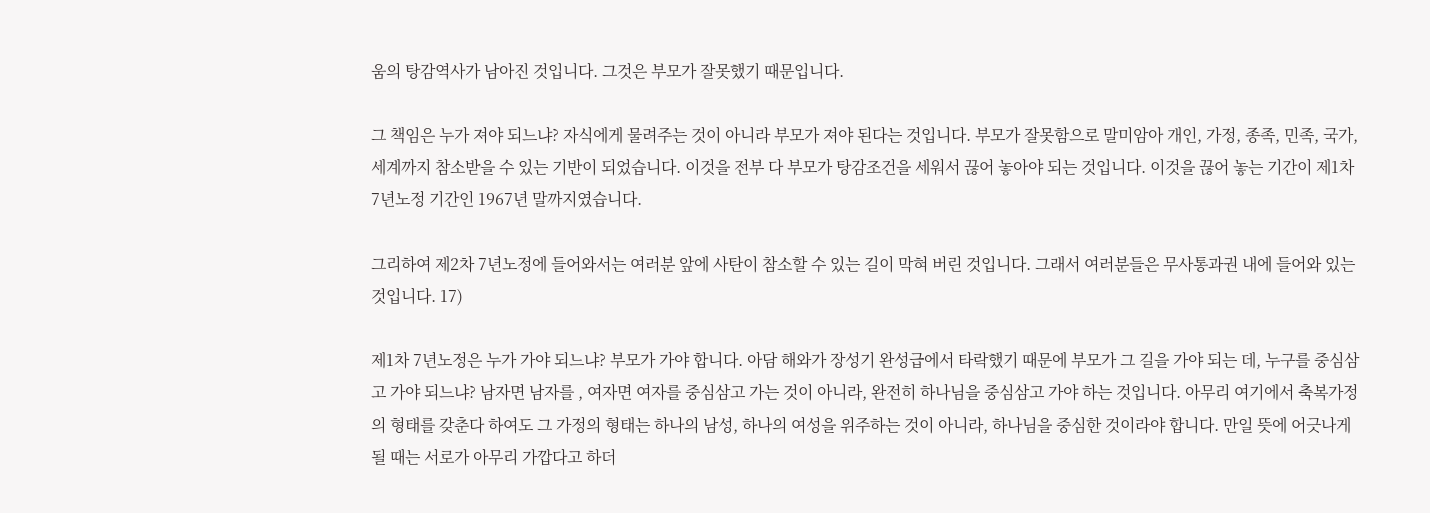움의 탕감역사가 남아진 것입니다. 그것은 부모가 잘못했기 때문입니다.

그 책임은 누가 져야 되느냐? 자식에게 물려주는 것이 아니라 부모가 져야 된다는 것입니다. 부모가 잘못함으로 말미암아 개인, 가정, 종족, 민족, 국가, 세계까지 참소받을 수 있는 기반이 되었습니다. 이것을 전부 다 부모가 탕감조건을 세워서 끊어 놓아야 되는 것입니다. 이것을 끊어 놓는 기간이 제1차 7년노정 기간인 1967년 말까지였습니다.

그리하여 제2차 7년노정에 들어와서는 여러분 앞에 사탄이 참소할 수 있는 길이 막혀 버린 것입니다. 그래서 여러분들은 무사통과권 내에 들어와 있는 것입니다. 17)

제1차 7년노정은 누가 가야 되느냐? 부모가 가야 합니다. 아담 해와가 장성기 완성급에서 타락했기 때문에 부모가 그 길을 가야 되는 데, 누구를 중심삼고 가야 되느냐? 남자면 남자를 , 여자면 여자를 중심삼고 가는 것이 아니라, 완전히 하나님을 중심삼고 가야 하는 것입니다. 아무리 여기에서 축복가정의 형태를 갖춘다 하여도 그 가정의 형태는 하나의 남성, 하나의 여성을 위주하는 것이 아니라, 하나님을 중심한 것이라야 합니다. 만일 뜻에 어긋나게 될 때는 서로가 아무리 가깝다고 하더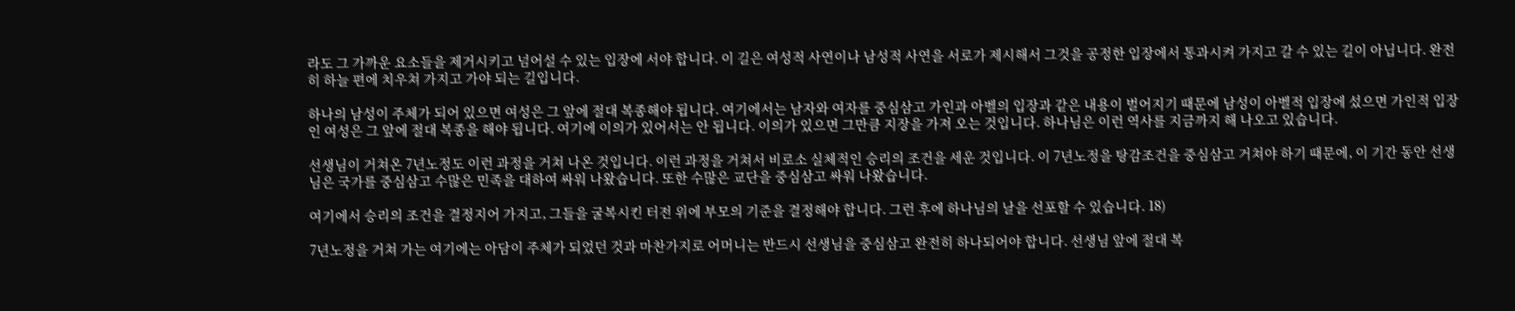라도 그 가까운 요소들을 제거시키고 넘어설 수 있는 입장에 서야 합니다. 이 길은 여성적 사연이나 남성적 사연을 서로가 제시해서 그것을 공정한 입장에서 통과시켜 가지고 갈 수 있는 길이 아닙니다. 완전히 하늘 편에 치우쳐 가지고 가야 되는 길입니다.

하나의 남성이 주체가 되어 있으면 여성은 그 앞에 절대 복종해야 됩니다. 여기에서는 남자와 여자를 중심삼고 가인과 아벨의 입장과 같은 내용이 벌어지기 때문에 남성이 아벨적 입장에 섰으면 가인적 입장인 여성은 그 앞에 절대 복종을 해야 됩니다. 여기에 이의가 있어서는 안 됩니다. 이의가 있으면 그만큼 지장을 가져 오는 것입니다. 하나님은 이런 역사를 지금까지 해 나오고 있습니다.

선생님이 거쳐온 7년노정도 이런 과정을 거쳐 나온 것입니다. 이런 과정을 거쳐서 비로소 실체적인 승리의 조건을 세운 것입니다. 이 7년노정을 탕감조건을 중심삼고 거쳐야 하기 때문에, 이 기간 동안 선생님은 국가를 중심삼고 수많은 민족을 대하여 싸워 나왔습니다. 또한 수많은 교단을 중심삼고 싸워 나왔습니다.

여기에서 승리의 조건을 결정지어 가지고, 그들을 굴복시킨 터전 위에 부모의 기준을 결정해야 합니다. 그런 후에 하나님의 날을 선포할 수 있습니다. 18)

7년노정을 거쳐 가는 여기에는 아담이 주체가 되었던 것과 마찬가지로 어머니는 반드시 선생님을 중심삼고 완전히 하나되어야 합니다. 선생님 앞에 절대 복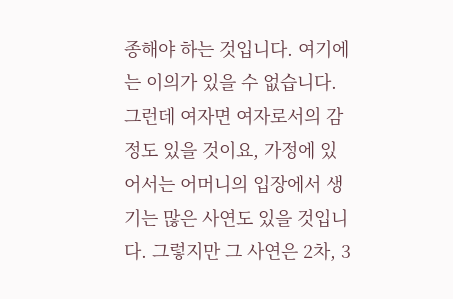종해야 하는 것입니다. 여기에는 이의가 있을 수 없습니다. 그런데 여자면 여자로서의 감정도 있을 것이요, 가정에 있어서는 어머니의 입장에서 생기는 많은 사연도 있을 것입니다. 그렇지만 그 사연은 2차, 3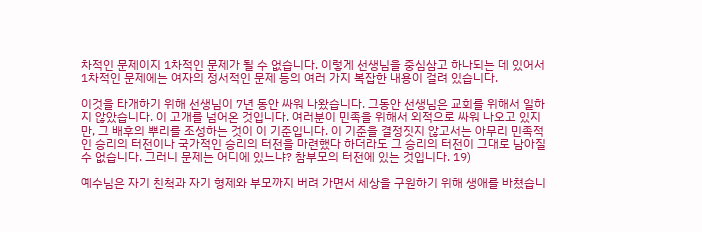차적인 문제이지 1차적인 문제가 될 수 없습니다. 이렇게 선생님을 중심삼고 하나되는 데 있어서 1차적인 문제에는 여자의 정서적인 문제 등의 여러 가지 복잡한 내용이 걸려 있습니다.

이것을 타개하기 위해 선생님이 7년 동안 싸워 나왔습니다. 그동안 선생님은 교회를 위해서 일하지 않았습니다. 이 고개를 넘어온 것입니다. 여러분이 민족을 위해서 외적으로 싸워 나오고 있지만, 그 배후의 뿌리를 조성하는 것이 이 기준입니다. 이 기준을 결정짓지 않고서는 아무리 민족적인 승리의 터전이나 국가적인 승리의 터전을 마련했다 하더라도 그 승리의 터전이 그대로 남아질 수 없습니다. 그러니 문제는 어디에 있느냐? 참부모의 터전에 있는 것입니다. 19)

예수님은 자기 친척과 자기 형제와 부모까지 버려 가면서 세상을 구원하기 위해 생애를 바쳤습니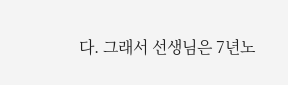다. 그래서 선생님은 7년노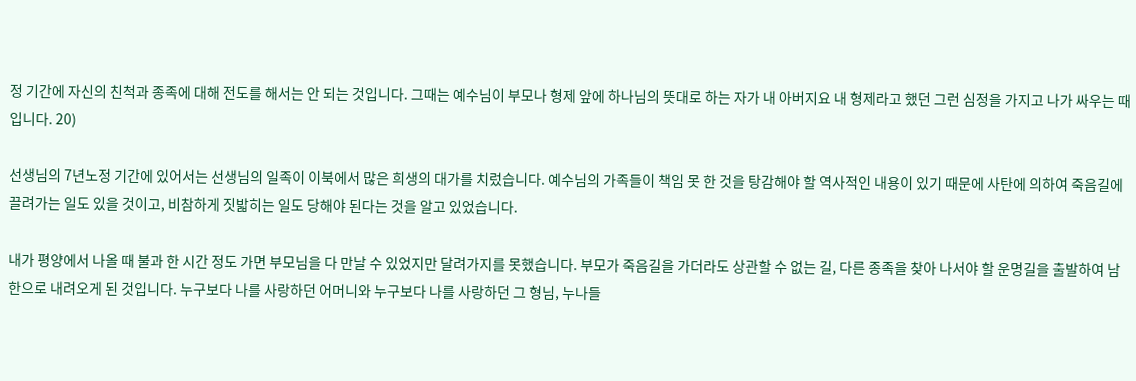정 기간에 자신의 친척과 종족에 대해 전도를 해서는 안 되는 것입니다. 그때는 예수님이 부모나 형제 앞에 하나님의 뜻대로 하는 자가 내 아버지요 내 형제라고 했던 그런 심정을 가지고 나가 싸우는 때입니다. 20)

선생님의 7년노정 기간에 있어서는 선생님의 일족이 이북에서 많은 희생의 대가를 치렀습니다. 예수님의 가족들이 책임 못 한 것을 탕감해야 할 역사적인 내용이 있기 때문에 사탄에 의하여 죽음길에 끌려가는 일도 있을 것이고, 비참하게 짓밟히는 일도 당해야 된다는 것을 알고 있었습니다.

내가 평양에서 나올 때 불과 한 시간 정도 가면 부모님을 다 만날 수 있었지만 달려가지를 못했습니다. 부모가 죽음길을 가더라도 상관할 수 없는 길, 다른 종족을 찾아 나서야 할 운명길을 출발하여 남한으로 내려오게 된 것입니다. 누구보다 나를 사랑하던 어머니와 누구보다 나를 사랑하던 그 형님, 누나들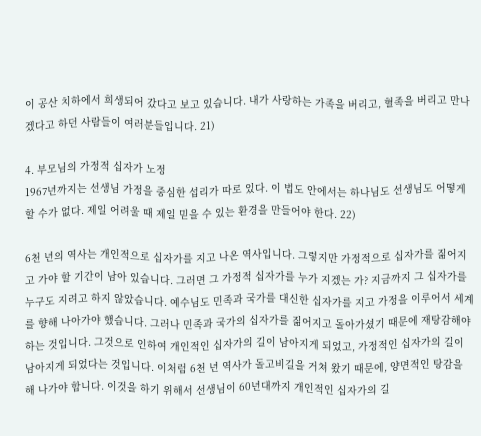이 공산 치하에서 희생되어 갔다고 보고 있습니다. 내가 사랑하는 가족을 버리고, 혈족을 버리고 만나겠다고 하던 사람들이 여러분들입니다. 21)

4. 부모님의 가정적 십자가 노정
1967년까지는 선생님 가정을 중심한 섭리가 따로 있다. 이 법도 안에서는 하나님도 선생님도 어떻게 할 수가 없다. 제일 어려울 때 제일 믿을 수 있는 환경을 만들어야 한다. 22)

6천 년의 역사는 개인적으로 십자가를 지고 나온 역사입니다. 그렇지만 가정적으로 십자가를 짊어지고 가야 할 기간이 남아 있습니다. 그러면 그 가정적 십자가를 누가 지겠는 가? 지금까지 그 십자가를 누구도 지려고 하지 않았습니다. 예수님도 민족과 국가를 대신한 십자가를 지고 가정을 이루어서 세계를 향해 나아가야 했습니다. 그러나 민족과 국가의 십자가를 짊어지고 돌아가셨기 때문에 재탕감해야 하는 것입니다. 그것으로 인하여 개인적인 십자가의 길이 남아지게 되었고, 가정적인 십자가의 길이 남아지게 되었다는 것입니다. 이처럼 6천 년 역사가 돌고비길을 거쳐 왔기 때문에, 양면적인 탕감을 해 나가야 합니다. 이것을 하기 위해서 선생님이 60년대까지 개인적인 십자가의 길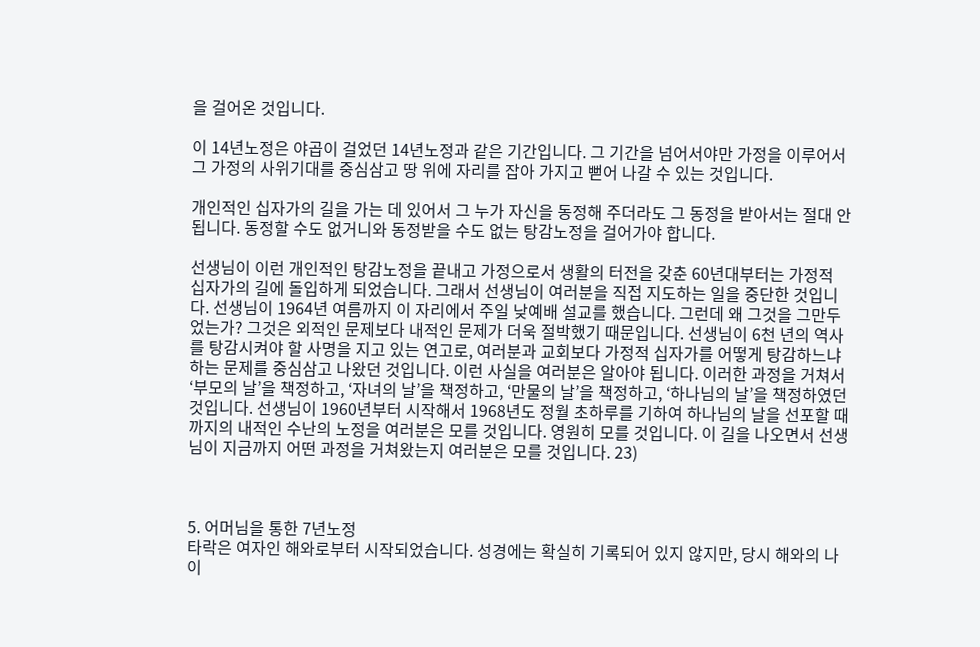을 걸어온 것입니다.

이 14년노정은 야곱이 걸었던 14년노정과 같은 기간입니다. 그 기간을 넘어서야만 가정을 이루어서 그 가정의 사위기대를 중심삼고 땅 위에 자리를 잡아 가지고 뻗어 나갈 수 있는 것입니다.

개인적인 십자가의 길을 가는 데 있어서 그 누가 자신을 동정해 주더라도 그 동정을 받아서는 절대 안 됩니다. 동정할 수도 없거니와 동정받을 수도 없는 탕감노정을 걸어가야 합니다.

선생님이 이런 개인적인 탕감노정을 끝내고 가정으로서 생활의 터전을 갖춘 60년대부터는 가정적 십자가의 길에 돌입하게 되었습니다. 그래서 선생님이 여러분을 직접 지도하는 일을 중단한 것입니다. 선생님이 1964년 여름까지 이 자리에서 주일 낮예배 설교를 했습니다. 그런데 왜 그것을 그만두었는가? 그것은 외적인 문제보다 내적인 문제가 더욱 절박했기 때문입니다. 선생님이 6천 년의 역사를 탕감시켜야 할 사명을 지고 있는 연고로, 여러분과 교회보다 가정적 십자가를 어떻게 탕감하느냐 하는 문제를 중심삼고 나왔던 것입니다. 이런 사실을 여러분은 알아야 됩니다. 이러한 과정을 거쳐서 ‘부모의 날’을 책정하고, ‘자녀의 날’을 책정하고, ‘만물의 날’을 책정하고, ‘하나님의 날’을 책정하였던 것입니다. 선생님이 1960년부터 시작해서 1968년도 정월 초하루를 기하여 하나님의 날을 선포할 때까지의 내적인 수난의 노정을 여러분은 모를 것입니다. 영원히 모를 것입니다. 이 길을 나오면서 선생님이 지금까지 어떤 과정을 거쳐왔는지 여러분은 모를 것입니다. 23)



5. 어머님을 통한 7년노정
타락은 여자인 해와로부터 시작되었습니다. 성경에는 확실히 기록되어 있지 않지만, 당시 해와의 나이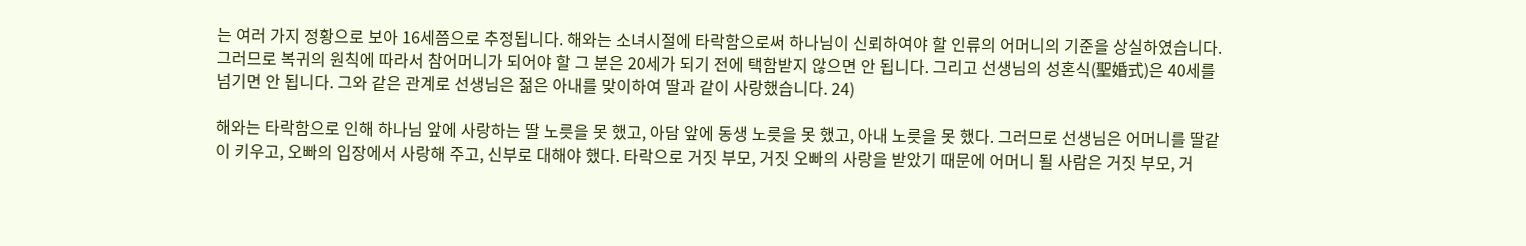는 여러 가지 정황으로 보아 16세쯤으로 추정됩니다. 해와는 소녀시절에 타락함으로써 하나님이 신뢰하여야 할 인류의 어머니의 기준을 상실하였습니다. 그러므로 복귀의 원칙에 따라서 참어머니가 되어야 할 그 분은 20세가 되기 전에 택함받지 않으면 안 됩니다. 그리고 선생님의 성혼식(聖婚式)은 40세를 넘기면 안 됩니다. 그와 같은 관계로 선생님은 젊은 아내를 맞이하여 딸과 같이 사랑했습니다. 24)

해와는 타락함으로 인해 하나님 앞에 사랑하는 딸 노릇을 못 했고, 아담 앞에 동생 노릇을 못 했고, 아내 노릇을 못 했다. 그러므로 선생님은 어머니를 딸같이 키우고, 오빠의 입장에서 사랑해 주고, 신부로 대해야 했다. 타락으로 거짓 부모, 거짓 오빠의 사랑을 받았기 때문에 어머니 될 사람은 거짓 부모, 거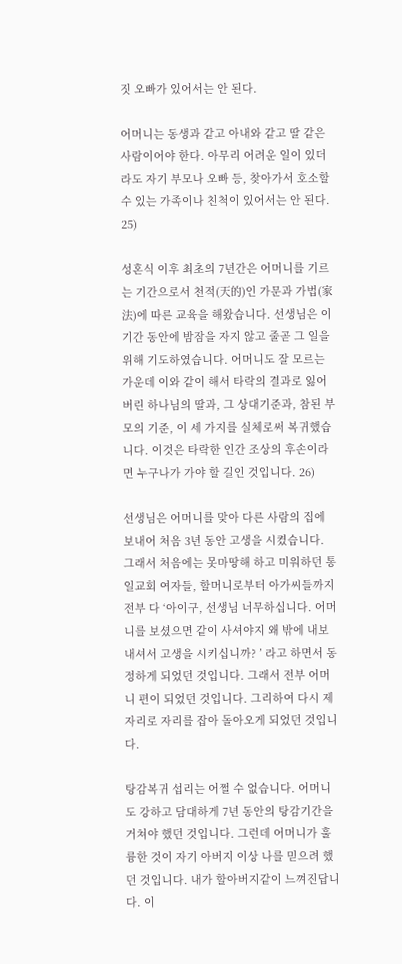짓 오빠가 있어서는 안 된다.

어머니는 동생과 같고 아내와 같고 딸 같은 사람이어야 한다. 아무리 어려운 일이 있더라도 자기 부모나 오빠 등, 찾아가서 호소할 수 있는 가족이나 친척이 있어서는 안 된다. 25)

성혼식 이후 최초의 7년간은 어머니를 기르는 기간으로서 천적(天的)인 가문과 가법(家法)에 따른 교육을 해왔습니다. 선생님은 이 기간 동안에 밤잠을 자지 않고 줄곧 그 일을 위해 기도하였습니다. 어머니도 잘 모르는 가운데 이와 같이 해서 타락의 결과로 잃어버린 하나님의 딸과, 그 상대기준과, 참된 부모의 기준, 이 세 가지를 실체로써 복귀했습니다. 이것은 타락한 인간 조상의 후손이라면 누구나가 가야 할 길인 것입니다. 26)

선생님은 어머니를 맞아 다른 사람의 집에 보내어 처음 3년 동안 고생을 시켰습니다. 그래서 처음에는 못마땅해 하고 미워하던 통일교회 여자들, 할머니로부터 아가씨들까지 전부 다 ‘아이구, 선생님 너무하십니다. 어머니를 보셨으면 같이 사셔야지 왜 밖에 내보내셔서 고생을 시키십니까? ’ 라고 하면서 동정하게 되었던 것입니다. 그래서 전부 어머니 편이 되었던 것입니다. 그리하여 다시 제자리로 자리를 잡아 돌아오게 되었던 것입니다.

탕감복귀 섭리는 어쩔 수 없습니다. 어머니도 강하고 담대하게 7년 동안의 탕감기간을 거쳐야 했던 것입니다. 그런데 어머니가 훌륭한 것이 자기 아버지 이상 나를 믿으려 했던 것입니다. 내가 할아버지같이 느껴진답니다. 이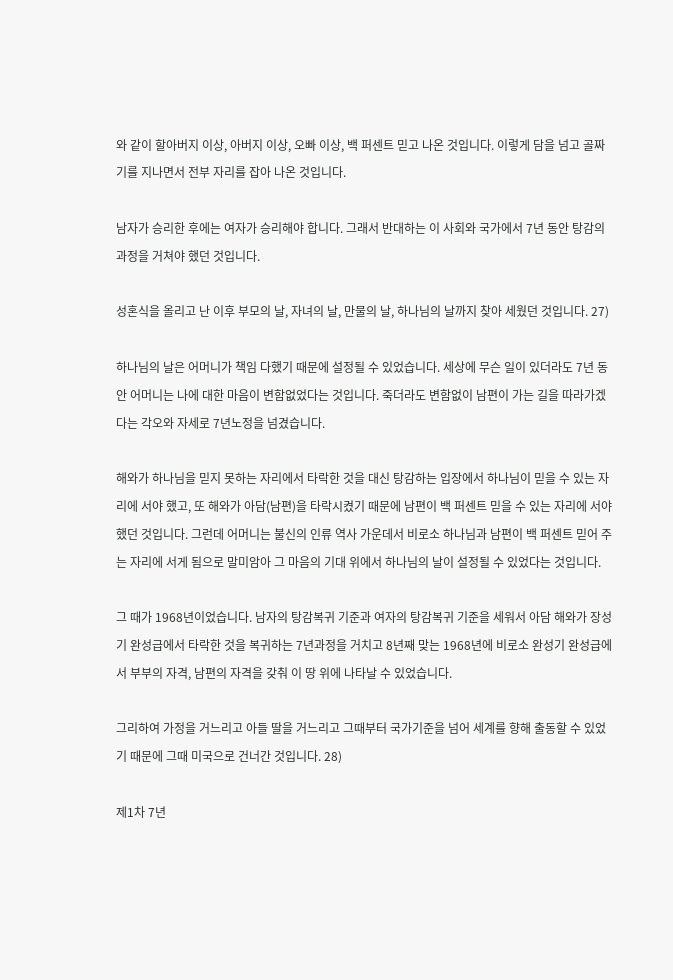와 같이 할아버지 이상, 아버지 이상, 오빠 이상, 백 퍼센트 믿고 나온 것입니다. 이렇게 담을 넘고 골짜기를 지나면서 전부 자리를 잡아 나온 것입니다.

남자가 승리한 후에는 여자가 승리해야 합니다. 그래서 반대하는 이 사회와 국가에서 7년 동안 탕감의 과정을 거쳐야 했던 것입니다.

성혼식을 올리고 난 이후 부모의 날, 자녀의 날, 만물의 날, 하나님의 날까지 찾아 세웠던 것입니다. 27)

하나님의 날은 어머니가 책임 다했기 때문에 설정될 수 있었습니다. 세상에 무슨 일이 있더라도 7년 동안 어머니는 나에 대한 마음이 변함없었다는 것입니다. 죽더라도 변함없이 남편이 가는 길을 따라가겠다는 각오와 자세로 7년노정을 넘겼습니다.

해와가 하나님을 믿지 못하는 자리에서 타락한 것을 대신 탕감하는 입장에서 하나님이 믿을 수 있는 자리에 서야 했고, 또 해와가 아담(남편)을 타락시켰기 때문에 남편이 백 퍼센트 믿을 수 있는 자리에 서야 했던 것입니다. 그런데 어머니는 불신의 인류 역사 가운데서 비로소 하나님과 남편이 백 퍼센트 믿어 주는 자리에 서게 됨으로 말미암아 그 마음의 기대 위에서 하나님의 날이 설정될 수 있었다는 것입니다.

그 때가 1968년이었습니다. 남자의 탕감복귀 기준과 여자의 탕감복귀 기준을 세워서 아담 해와가 장성기 완성급에서 타락한 것을 복귀하는 7년과정을 거치고 8년째 맞는 1968년에 비로소 완성기 완성급에서 부부의 자격, 남편의 자격을 갖춰 이 땅 위에 나타날 수 있었습니다.

그리하여 가정을 거느리고 아들 딸을 거느리고 그때부터 국가기준을 넘어 세계를 향해 출동할 수 있었기 때문에 그때 미국으로 건너간 것입니다. 28)

제1차 7년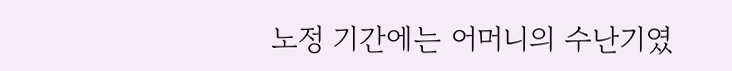노정 기간에는 어머니의 수난기였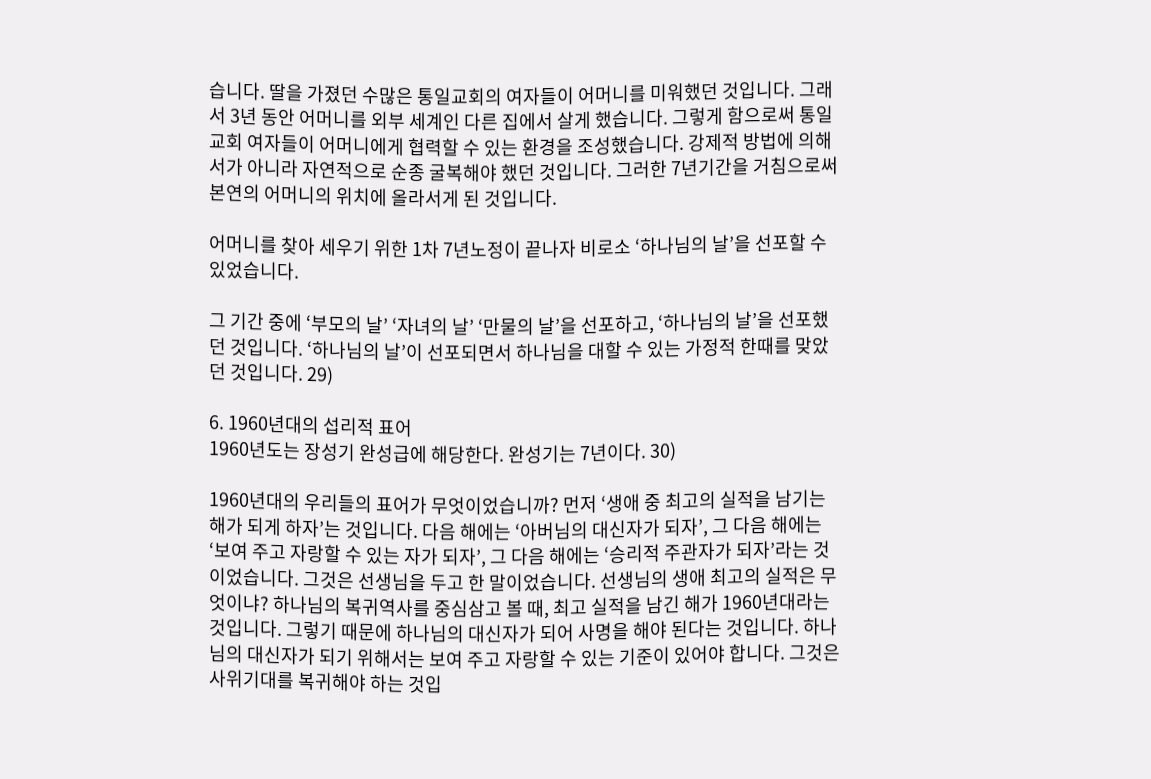습니다. 딸을 가졌던 수많은 통일교회의 여자들이 어머니를 미워했던 것입니다. 그래서 3년 동안 어머니를 외부 세계인 다른 집에서 살게 했습니다. 그렇게 함으로써 통일교회 여자들이 어머니에게 협력할 수 있는 환경을 조성했습니다. 강제적 방법에 의해서가 아니라 자연적으로 순종 굴복해야 했던 것입니다. 그러한 7년기간을 거침으로써 본연의 어머니의 위치에 올라서게 된 것입니다.

어머니를 찾아 세우기 위한 1차 7년노정이 끝나자 비로소 ‘하나님의 날’을 선포할 수 있었습니다.

그 기간 중에 ‘부모의 날’ ‘자녀의 날’ ‘만물의 날’을 선포하고, ‘하나님의 날’을 선포했던 것입니다. ‘하나님의 날’이 선포되면서 하나님을 대할 수 있는 가정적 한때를 맞았던 것입니다. 29)

6. 1960년대의 섭리적 표어
1960년도는 장성기 완성급에 해당한다. 완성기는 7년이다. 30)

1960년대의 우리들의 표어가 무엇이었습니까? 먼저 ‘생애 중 최고의 실적을 남기는 해가 되게 하자’는 것입니다. 다음 해에는 ‘아버님의 대신자가 되자’, 그 다음 해에는 ‘보여 주고 자랑할 수 있는 자가 되자’, 그 다음 해에는 ‘승리적 주관자가 되자’라는 것이었습니다. 그것은 선생님을 두고 한 말이었습니다. 선생님의 생애 최고의 실적은 무엇이냐? 하나님의 복귀역사를 중심삼고 볼 때, 최고 실적을 남긴 해가 1960년대라는 것입니다. 그렇기 때문에 하나님의 대신자가 되어 사명을 해야 된다는 것입니다. 하나님의 대신자가 되기 위해서는 보여 주고 자랑할 수 있는 기준이 있어야 합니다. 그것은 사위기대를 복귀해야 하는 것입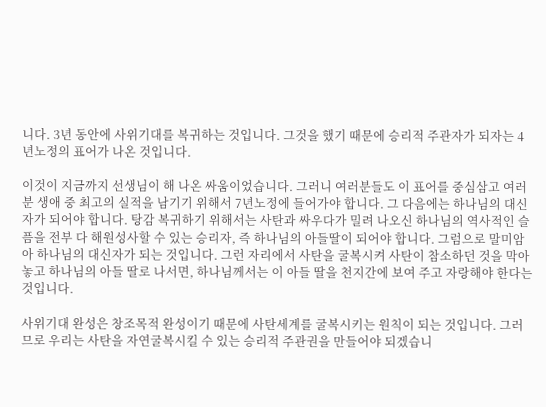니다. 3년 동안에 사위기대를 복귀하는 것입니다. 그것을 했기 때문에 승리적 주관자가 되자는 4년노정의 표어가 나온 것입니다.

이것이 지금까지 선생님이 해 나온 싸움이었습니다. 그러니 여러분들도 이 표어를 중심삼고 여러분 생애 중 최고의 실적을 남기기 위해서 7년노정에 들어가야 합니다. 그 다음에는 하나님의 대신자가 되어야 합니다. 탕감 복귀하기 위해서는 사탄과 싸우다가 밀려 나오신 하나님의 역사적인 슬픔을 전부 다 해원성사할 수 있는 승리자, 즉 하나님의 아들딸이 되어야 합니다. 그럼으로 말미암아 하나님의 대신자가 되는 것입니다. 그런 자리에서 사탄을 굴복시켜 사탄이 참소하던 것을 막아 놓고 하나님의 아들 딸로 나서면, 하나님께서는 이 아들 딸을 천지간에 보여 주고 자랑해야 한다는 것입니다.

사위기대 완성은 창조목적 완성이기 때문에 사탄세계를 굴복시키는 원칙이 되는 것입니다. 그러므로 우리는 사탄을 자연굴복시킬 수 있는 승리적 주관권을 만들어야 되겠습니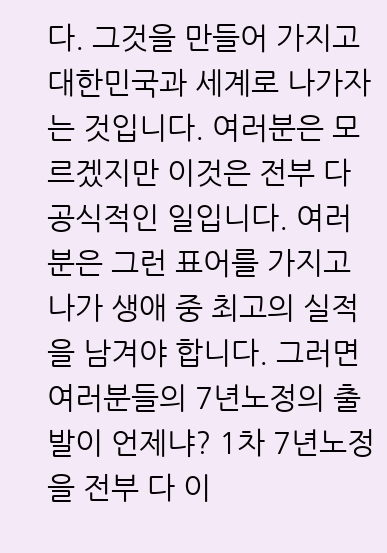다. 그것을 만들어 가지고 대한민국과 세계로 나가자는 것입니다. 여러분은 모르겠지만 이것은 전부 다 공식적인 일입니다. 여러분은 그런 표어를 가지고 나가 생애 중 최고의 실적을 남겨야 합니다. 그러면 여러분들의 7년노정의 출발이 언제냐? 1차 7년노정을 전부 다 이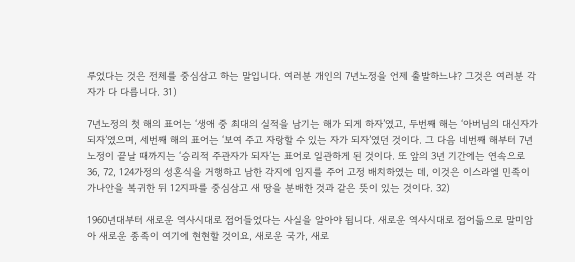루었다는 것은 전체를 중심삼고 하는 말입니다. 여러분 개인의 7년노정을 언제 출발하느냐? 그것은 여러분 각자가 다 다릅니다. 31)

7년노정의 첫 해의 표어는 ‘생애 중 최대의 실적을 남기는 해가 되게 하자’였고, 두번째 해는 ‘아버님의 대신자가 되자’였으며, 세번째 해의 표어는 ‘보여 주고 자랑할 수 있는 자가 되자’였던 것이다. 그 다음 네번째 해부터 7년노정이 끝날 때까지는 ‘승리적 주관자가 되자’는 표어로 일관하게 된 것이다. 또 앞의 3년 기간에는 연속으로 36, 72, 124가정의 성혼식을 거행하고 남한 각지에 임지를 주어 고정 배치하였는 데, 이것은 이스라엘 민족이 가나안을 복귀한 뒤 12지파를 중심삼고 새 땅을 분배한 것과 같은 뜻이 있는 것이다. 32)

1960년대부터 새로운 역사시대로 접어들었다는 사실을 알아야 됩니다. 새로운 역사시대로 접어듦으로 말미암아 새로운 종족이 여기에 현현할 것이요, 새로운 국가, 새로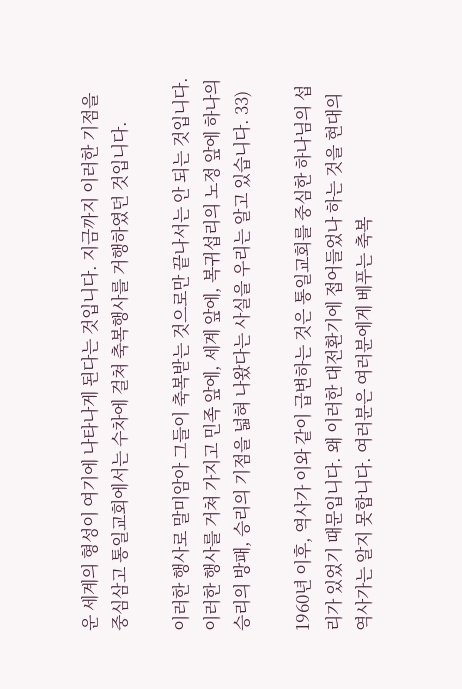운 세계의 형성이 여기에 나타나게 된다는 것입니다. 지금까지 이러한 기점을 중심삼고 통일교회에서는 수차에 걸쳐 축복행사를 거행하였던 것입니다.

이러한 행사로 말미암아 그들이 축복받는 것으로만 끝나서는 안 되는 것입니다. 이러한 행사를 거쳐 가지고 민족 앞에, 세계 앞에, 복귀섭리의 노정 앞에 하나의 승리의 방패, 승리의 기점을 넓혀 나왔다는 사실을 우리는 알고 있습니다. 33)

1960년 이후, 역사가 이와 같이 급변하는 것은 통일교회를 중심한 하나님의 섭리가 있었기 때문입니다. 왜 이러한 대전환기에 접어들었나 하는 것을 현대의 역사가는 알지 못합니다. 여러분은 여러분에게 베푸는 축복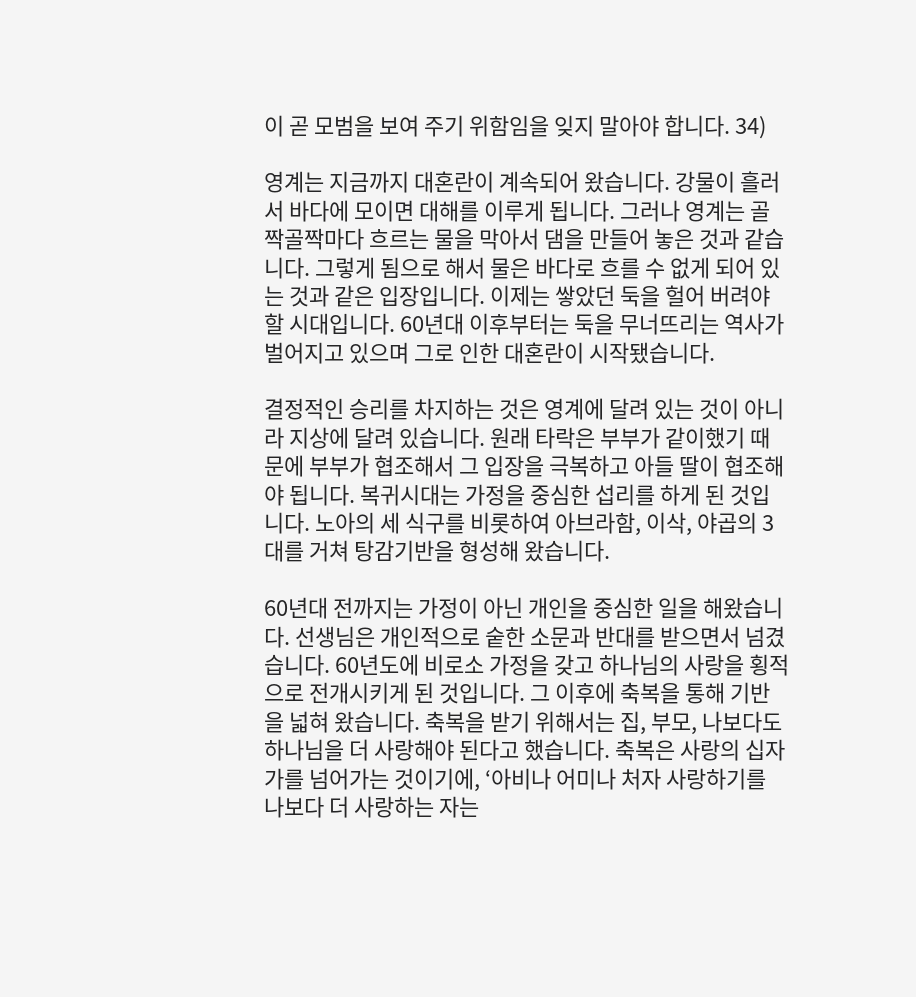이 곧 모범을 보여 주기 위함임을 잊지 말아야 합니다. 34)

영계는 지금까지 대혼란이 계속되어 왔습니다. 강물이 흘러서 바다에 모이면 대해를 이루게 됩니다. 그러나 영계는 골짝골짝마다 흐르는 물을 막아서 댐을 만들어 놓은 것과 같습니다. 그렇게 됨으로 해서 물은 바다로 흐를 수 없게 되어 있는 것과 같은 입장입니다. 이제는 쌓았던 둑을 헐어 버려야 할 시대입니다. 60년대 이후부터는 둑을 무너뜨리는 역사가 벌어지고 있으며 그로 인한 대혼란이 시작됐습니다.

결정적인 승리를 차지하는 것은 영계에 달려 있는 것이 아니라 지상에 달려 있습니다. 원래 타락은 부부가 같이했기 때문에 부부가 협조해서 그 입장을 극복하고 아들 딸이 협조해야 됩니다. 복귀시대는 가정을 중심한 섭리를 하게 된 것입니다. 노아의 세 식구를 비롯하여 아브라함, 이삭, 야곱의 3대를 거쳐 탕감기반을 형성해 왔습니다.

60년대 전까지는 가정이 아닌 개인을 중심한 일을 해왔습니다. 선생님은 개인적으로 숱한 소문과 반대를 받으면서 넘겼습니다. 60년도에 비로소 가정을 갖고 하나님의 사랑을 횡적으로 전개시키게 된 것입니다. 그 이후에 축복을 통해 기반을 넓혀 왔습니다. 축복을 받기 위해서는 집, 부모, 나보다도 하나님을 더 사랑해야 된다고 했습니다. 축복은 사랑의 십자가를 넘어가는 것이기에, ‘아비나 어미나 처자 사랑하기를 나보다 더 사랑하는 자는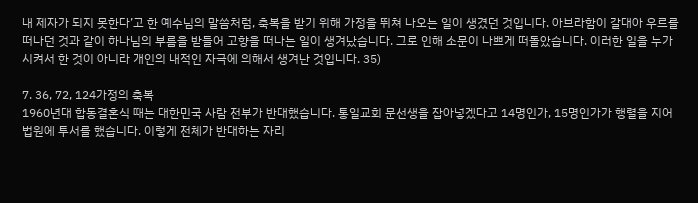내 제자가 되지 못한다’고 한 예수님의 말씀처럼, 축복을 받기 위해 가정을 뛰쳐 나오는 일이 생겼던 것입니다. 아브라함이 갈대아 우르를 떠나던 것과 같이 하나님의 부름을 받들어 고향을 떠나는 일이 생겨났습니다. 그로 인해 소문이 나쁘게 떠돌았습니다. 이러한 일을 누가 시켜서 한 것이 아니라 개인의 내적인 자극에 의해서 생겨난 것입니다. 35)

7. 36, 72, 124가정의 축복
1960년대 합동결혼식 때는 대한민국 사람 전부가 반대했습니다. 통일교회 문선생을 잡아넣겠다고 14명인가, 15명인가가 행렬을 지어 법원에 투서를 했습니다. 이렇게 전체가 반대하는 자리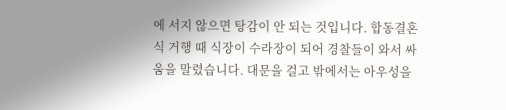에 서지 않으면 탕감이 안 되는 것입니다. 합동결혼식 거행 때 식장이 수라장이 되어 경찰들이 와서 싸움을 말렸습니다. 대문을 걸고 밖에서는 아우성을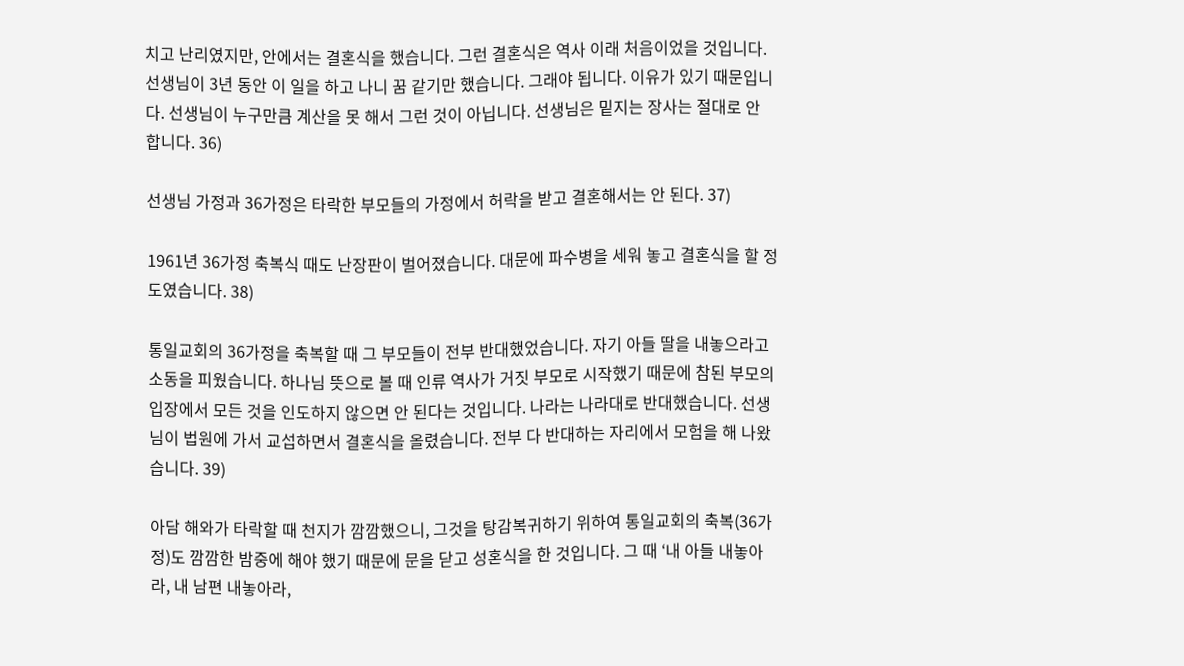치고 난리였지만, 안에서는 결혼식을 했습니다. 그런 결혼식은 역사 이래 처음이었을 것입니다. 선생님이 3년 동안 이 일을 하고 나니 꿈 같기만 했습니다. 그래야 됩니다. 이유가 있기 때문입니다. 선생님이 누구만큼 계산을 못 해서 그런 것이 아닙니다. 선생님은 밑지는 장사는 절대로 안 합니다. 36)

선생님 가정과 36가정은 타락한 부모들의 가정에서 허락을 받고 결혼해서는 안 된다. 37)

1961년 36가정 축복식 때도 난장판이 벌어졌습니다. 대문에 파수병을 세워 놓고 결혼식을 할 정도였습니다. 38)

통일교회의 36가정을 축복할 때 그 부모들이 전부 반대했었습니다. 자기 아들 딸을 내놓으라고 소동을 피웠습니다. 하나님 뜻으로 볼 때 인류 역사가 거짓 부모로 시작했기 때문에 참된 부모의 입장에서 모든 것을 인도하지 않으면 안 된다는 것입니다. 나라는 나라대로 반대했습니다. 선생님이 법원에 가서 교섭하면서 결혼식을 올렸습니다. 전부 다 반대하는 자리에서 모험을 해 나왔습니다. 39)

아담 해와가 타락할 때 천지가 깜깜했으니, 그것을 탕감복귀하기 위하여 통일교회의 축복(36가정)도 깜깜한 밤중에 해야 했기 때문에 문을 닫고 성혼식을 한 것입니다. 그 때 ‘내 아들 내놓아라, 내 남편 내놓아라,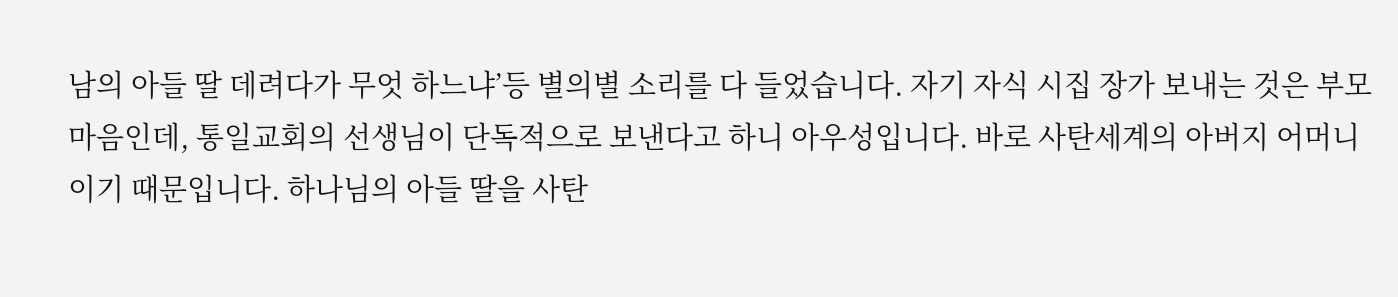남의 아들 딸 데려다가 무엇 하느냐’등 별의별 소리를 다 들었습니다. 자기 자식 시집 장가 보내는 것은 부모 마음인데, 통일교회의 선생님이 단독적으로 보낸다고 하니 아우성입니다. 바로 사탄세계의 아버지 어머니이기 때문입니다. 하나님의 아들 딸을 사탄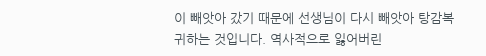이 빼앗아 갔기 때문에 선생님이 다시 빼앗아 탕감복귀하는 것입니다. 역사적으로 잃어버린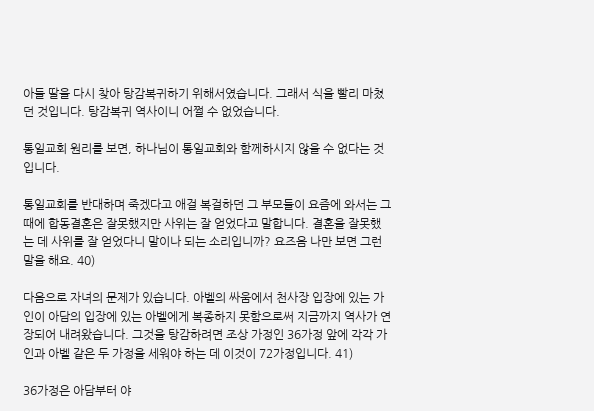아들 딸을 다시 찾아 탕감복귀하기 위해서였습니다. 그래서 식을 빨리 마쳤던 것입니다. 탕감복귀 역사이니 어쩔 수 없었습니다.

통일교회 원리를 보면, 하나님이 통일교회와 함께하시지 않을 수 없다는 것입니다.

통일교회를 반대하며 죽겠다고 애걸 복걸하던 그 부모들이 요즘에 와서는 그때에 합동결혼은 잘못했지만 사위는 잘 얻었다고 말합니다. 결혼을 잘못했는 데 사위를 잘 얻었다니 말이나 되는 소리입니까? 요즈음 나만 보면 그런 말을 해요. 40)

다음으로 자녀의 문제가 있습니다. 아벨의 싸움에서 천사장 입장에 있는 가인이 아담의 입장에 있는 아벨에게 복종하지 못함으로써 지금까지 역사가 연장되어 내려왔습니다. 그것을 탕감하려면 조상 가정인 36가정 앞에 각각 가인과 아벨 같은 두 가정을 세워야 하는 데 이것이 72가정입니다. 41)

36가정은 아담부터 야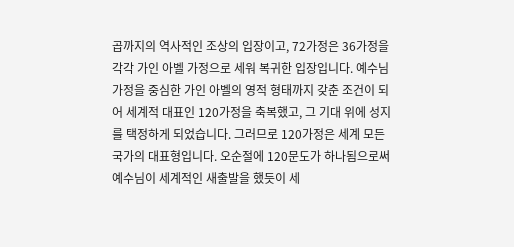곱까지의 역사적인 조상의 입장이고, 72가정은 36가정을 각각 가인 아벨 가정으로 세워 복귀한 입장입니다. 예수님 가정을 중심한 가인 아벨의 영적 형태까지 갖춘 조건이 되어 세계적 대표인 120가정을 축복했고, 그 기대 위에 성지를 택정하게 되었습니다. 그러므로 120가정은 세계 모든 국가의 대표형입니다. 오순절에 120문도가 하나됨으로써 예수님이 세계적인 새출발을 했듯이 세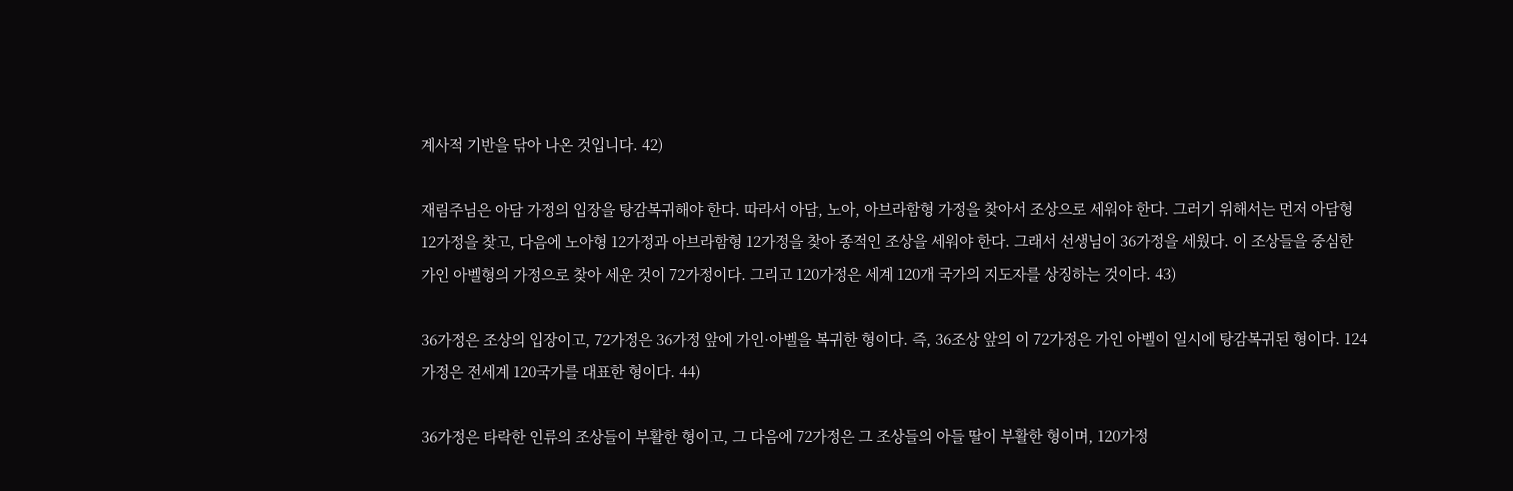계사적 기반을 닦아 나온 것입니다. 42)

재림주님은 아담 가정의 입장을 탕감복귀해야 한다. 따라서 아담, 노아, 아브라함형 가정을 찾아서 조상으로 세워야 한다. 그러기 위해서는 먼저 아담형 12가정을 찾고, 다음에 노아형 12가정과 아브라함형 12가정을 찾아 종적인 조상을 세워야 한다. 그래서 선생님이 36가정을 세웠다. 이 조상들을 중심한 가인 아벨형의 가정으로 찾아 세운 것이 72가정이다. 그리고 120가정은 세계 120개 국가의 지도자를 상징하는 것이다. 43)

36가정은 조상의 입장이고, 72가정은 36가정 앞에 가인·아벨을 복귀한 형이다. 즉, 36조상 앞의 이 72가정은 가인 아벨이 일시에 탕감복귀된 형이다. 124가정은 전세계 120국가를 대표한 형이다. 44)

36가정은 타락한 인류의 조상들이 부활한 형이고, 그 다음에 72가정은 그 조상들의 아들 딸이 부활한 형이며, 120가정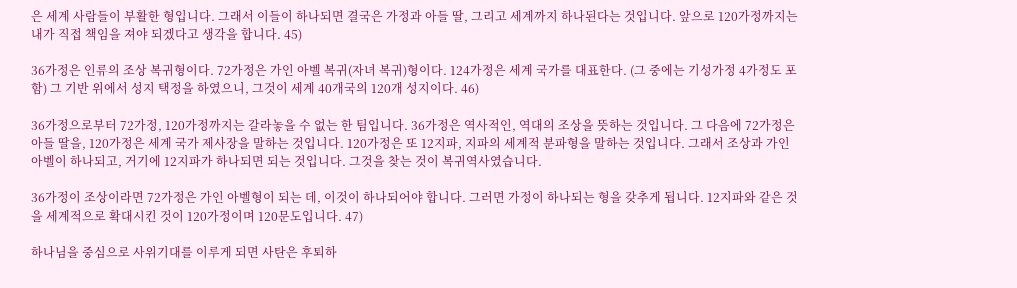은 세계 사람들이 부활한 형입니다. 그래서 이들이 하나되면 결국은 가정과 아들 딸, 그리고 세계까지 하나된다는 것입니다. 앞으로 120가정까지는 내가 직접 책임을 져야 되겠다고 생각을 합니다. 45)

36가정은 인류의 조상 복귀형이다. 72가정은 가인 아벨 복귀(자녀 복귀)형이다. 124가정은 세계 국가를 대표한다. (그 중에는 기성가정 4가정도 포함) 그 기반 위에서 성지 택정을 하였으니, 그것이 세계 40개국의 120개 성지이다. 46)

36가정으로부터 72가정, 120가정까지는 갈라놓을 수 없는 한 팀입니다. 36가정은 역사적인, 역대의 조상을 뜻하는 것입니다. 그 다음에 72가정은 아들 딸을, 120가정은 세계 국가 제사장을 말하는 것입니다. 120가정은 또 12지파, 지파의 세계적 분파형을 말하는 것입니다. 그래서 조상과 가인 아벨이 하나되고, 거기에 12지파가 하나되면 되는 것입니다. 그것을 찾는 것이 복귀역사였습니다.

36가정이 조상이라면 72가정은 가인 아벨형이 되는 데, 이것이 하나되어야 합니다. 그러면 가정이 하나되는 형을 갖추게 됩니다. 12지파와 같은 것을 세계적으로 확대시킨 것이 120가정이며 120문도입니다. 47)

하나님을 중심으로 사위기대를 이루게 되면 사탄은 후퇴하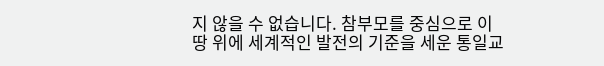지 않을 수 없습니다. 참부모를 중심으로 이 땅 위에 세계적인 발전의 기준을 세운 통일교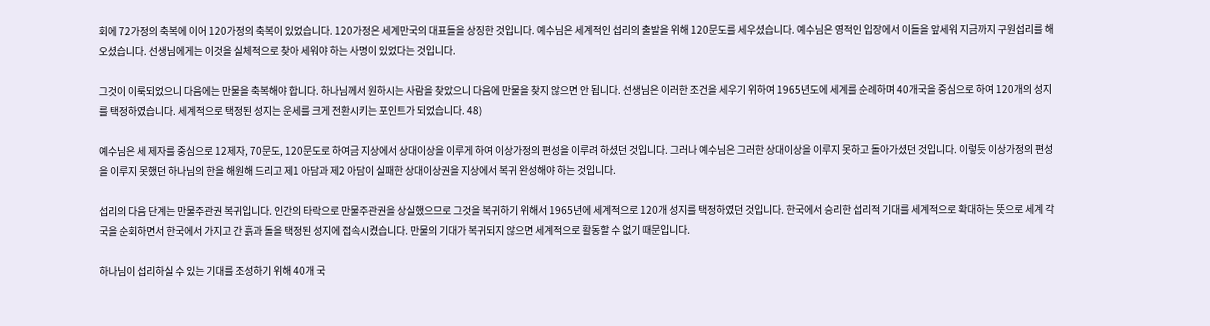회에 72가정의 축복에 이어 120가정의 축복이 있었습니다. 120가정은 세계만국의 대표들을 상징한 것입니다. 예수님은 세계적인 섭리의 출발을 위해 120문도를 세우셨습니다. 예수님은 영적인 입장에서 이들을 앞세워 지금까지 구원섭리를 해오셨습니다. 선생님에게는 이것을 실체적으로 찾아 세워야 하는 사명이 있었다는 것입니다.

그것이 이룩되었으니 다음에는 만물을 축복해야 합니다. 하나님께서 원하시는 사람을 찾았으니 다음에 만물을 찾지 않으면 안 됩니다. 선생님은 이러한 조건을 세우기 위하여 1965년도에 세계를 순례하며 40개국을 중심으로 하여 120개의 성지를 택정하였습니다. 세계적으로 택정된 성지는 운세를 크게 전환시키는 포인트가 되었습니다. 48)

예수님은 세 제자를 중심으로 12제자, 70문도, 120문도로 하여금 지상에서 상대이상을 이루게 하여 이상가정의 편성을 이루려 하셨던 것입니다. 그러나 예수님은 그러한 상대이상을 이루지 못하고 돌아가셨던 것입니다. 이렇듯 이상가정의 편성을 이루지 못했던 하나님의 한을 해원해 드리고 제1 아담과 제2 아담이 실패한 상대이상권을 지상에서 복귀 완성해야 하는 것입니다.

섭리의 다음 단계는 만물주관권 복귀입니다. 인간의 타락으로 만물주관권을 상실했으므로 그것을 복귀하기 위해서 1965년에 세계적으로 120개 성지를 택정하였던 것입니다. 한국에서 승리한 섭리적 기대를 세계적으로 확대하는 뜻으로 세계 각국을 순회하면서 한국에서 가지고 간 흙과 돌을 택정된 성지에 접속시켰습니다. 만물의 기대가 복귀되지 않으면 세계적으로 활동할 수 없기 때문입니다.

하나님이 섭리하실 수 있는 기대를 조성하기 위해 40개 국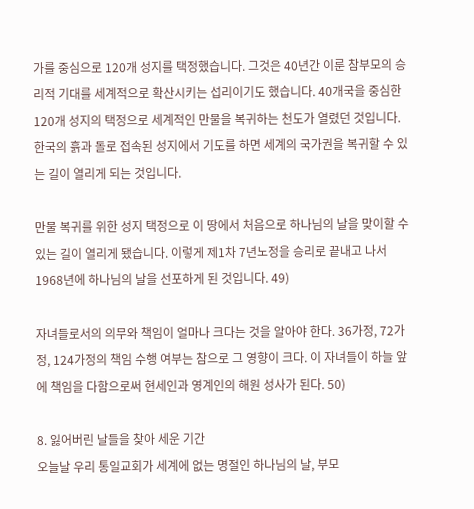가를 중심으로 120개 성지를 택정했습니다. 그것은 40년간 이룬 참부모의 승리적 기대를 세계적으로 확산시키는 섭리이기도 했습니다. 40개국을 중심한 120개 성지의 택정으로 세계적인 만물을 복귀하는 천도가 열렸던 것입니다. 한국의 흙과 돌로 접속된 성지에서 기도를 하면 세계의 국가권을 복귀할 수 있는 길이 열리게 되는 것입니다.

만물 복귀를 위한 성지 택정으로 이 땅에서 처음으로 하나님의 날을 맞이할 수 있는 길이 열리게 됐습니다. 이렇게 제1차 7년노정을 승리로 끝내고 나서 1968년에 하나님의 날을 선포하게 된 것입니다. 49)

자녀들로서의 의무와 책임이 얼마나 크다는 것을 알아야 한다. 36가정, 72가정, 124가정의 책임 수행 여부는 참으로 그 영향이 크다. 이 자녀들이 하늘 앞에 책임을 다함으로써 현세인과 영계인의 해원 성사가 된다. 50)

8. 잃어버린 날들을 찾아 세운 기간
오늘날 우리 통일교회가 세계에 없는 명절인 하나님의 날, 부모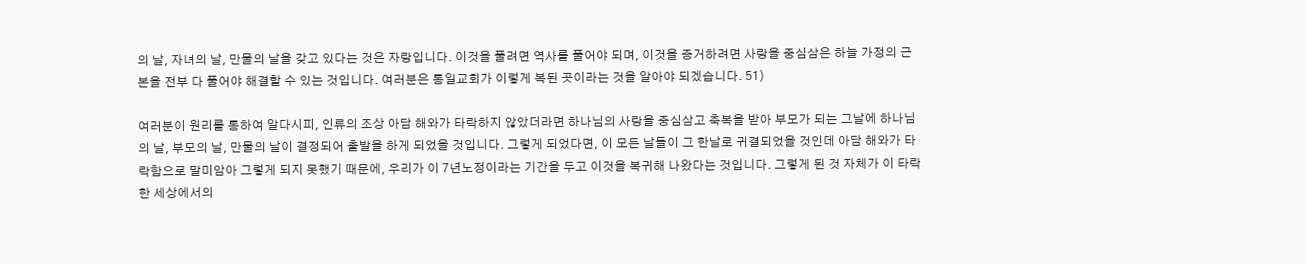의 날, 자녀의 날, 만물의 날을 갖고 있다는 것은 자랑입니다. 이것을 풀려면 역사를 풀어야 되며, 이것을 증거하려면 사랑을 중심삼은 하늘 가정의 근본을 전부 다 풀어야 해결할 수 있는 것입니다. 여러분은 통일교회가 이렇게 복된 곳이라는 것을 알아야 되겠습니다. 51)

여러분이 원리를 통하여 알다시피, 인류의 조상 아담 해와가 타락하지 않았더라면 하나님의 사랑을 중심삼고 축복을 받아 부모가 되는 그날에 하나님의 날, 부모의 날, 만물의 날이 결정되어 출발을 하게 되었을 것입니다. 그렇게 되었다면, 이 모든 날들이 그 한날로 귀결되었을 것인데 아담 해와가 타락함으로 말미암아 그렇게 되지 못했기 때문에, 우리가 이 7년노정이라는 기간을 두고 이것을 복귀해 나왔다는 것입니다. 그렇게 된 것 자체가 이 타락한 세상에서의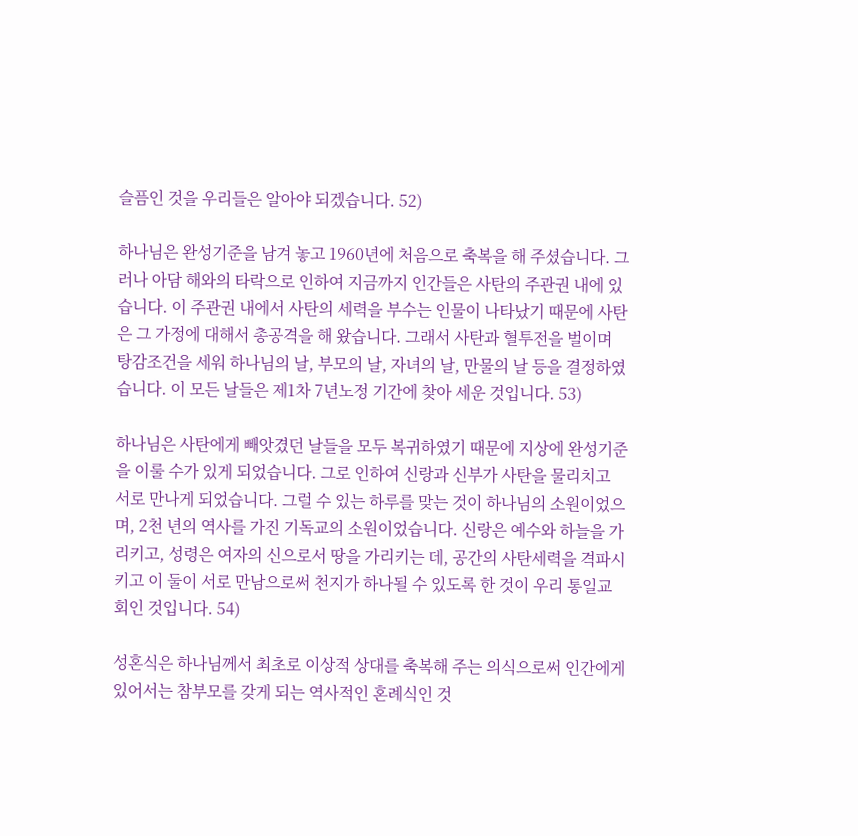슬픔인 것을 우리들은 알아야 되겠습니다. 52)

하나님은 완성기준을 남겨 놓고 1960년에 처음으로 축복을 해 주셨습니다. 그러나 아담 해와의 타락으로 인하여 지금까지 인간들은 사탄의 주관권 내에 있습니다. 이 주관권 내에서 사탄의 세력을 부수는 인물이 나타났기 때문에 사탄은 그 가정에 대해서 총공격을 해 왔습니다. 그래서 사탄과 혈투전을 벌이며 탕감조건을 세워 하나님의 날, 부모의 날, 자녀의 날, 만물의 날 등을 결정하였습니다. 이 모든 날들은 제1차 7년노정 기간에 찾아 세운 것입니다. 53)

하나님은 사탄에게 빼앗겼던 날들을 모두 복귀하였기 때문에 지상에 완성기준을 이룰 수가 있게 되었습니다. 그로 인하여 신랑과 신부가 사탄을 물리치고 서로 만나게 되었습니다. 그럴 수 있는 하루를 맞는 것이 하나님의 소원이었으며, 2천 년의 역사를 가진 기독교의 소원이었습니다. 신랑은 예수와 하늘을 가리키고, 성령은 여자의 신으로서 땅을 가리키는 데, 공간의 사탄세력을 격파시키고 이 둘이 서로 만남으로써 천지가 하나될 수 있도록 한 것이 우리 통일교회인 것입니다. 54)

성혼식은 하나님께서 최초로 이상적 상대를 축복해 주는 의식으로써 인간에게 있어서는 참부모를 갖게 되는 역사적인 혼례식인 것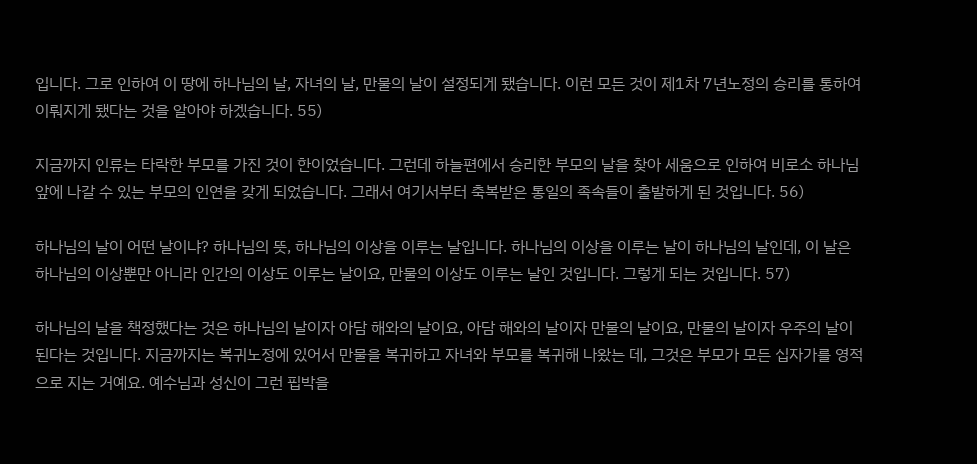입니다. 그로 인하여 이 땅에 하나님의 날, 자녀의 날, 만물의 날이 설정되게 됐습니다. 이런 모든 것이 제1차 7년노정의 승리를 통하여 이뤄지게 됐다는 것을 알아야 하겠습니다. 55)

지금까지 인류는 타락한 부모를 가진 것이 한이었습니다. 그런데 하늘편에서 승리한 부모의 날을 찾아 세움으로 인하여 비로소 하나님 앞에 나갈 수 있는 부모의 인연을 갖게 되었습니다. 그래서 여기서부터 축복받은 통일의 족속들이 출발하게 된 것입니다. 56)

하나님의 날이 어떤 날이냐? 하나님의 뜻, 하나님의 이상을 이루는 날입니다. 하나님의 이상을 이루는 날이 하나님의 날인데, 이 날은 하나님의 이상뿐만 아니라 인간의 이상도 이루는 날이요, 만물의 이상도 이루는 날인 것입니다. 그렇게 되는 것입니다. 57)

하나님의 날을 책정했다는 것은 하나님의 날이자 아담 해와의 날이요, 아담 해와의 날이자 만물의 날이요, 만물의 날이자 우주의 날이 된다는 것입니다. 지금까지는 복귀노정에 있어서 만물을 복귀하고 자녀와 부모를 복귀해 나왔는 데, 그것은 부모가 모든 십자가를 영적으로 지는 거예요. 예수님과 성신이 그런 핍박을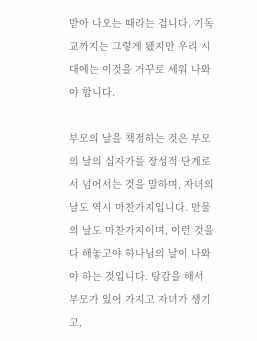받아 나오는 때라는 겁니다. 기독교까지는 그렇게 됐지만 우리 시대에는 이것을 거꾸로 세워 나와야 합니다.

부모의 날을 책정하는 것은 부모의 날의 십자가를 장성적 단계로서 넘어서는 것을 말하며, 자녀의 날도 역시 마찬가지입니다. 만물의 날도 마찬가지이며, 이런 것을 다 해놓고야 하나님의 날이 나와야 하는 것입니다. 탕감을 해서 부모가 있어 가지고 자녀가 생기고,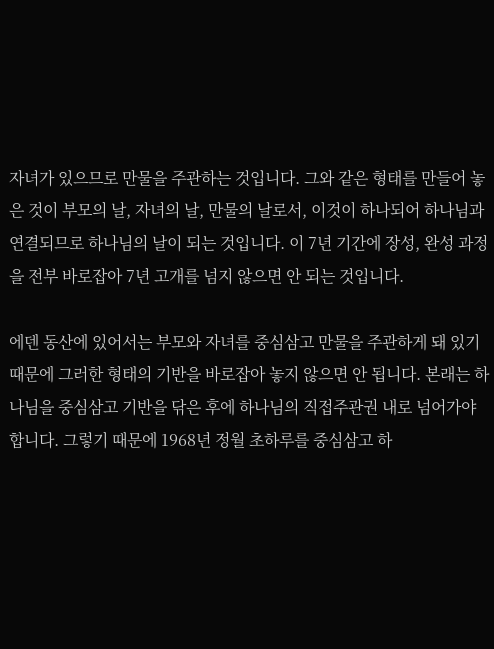자녀가 있으므로 만물을 주관하는 것입니다. 그와 같은 형태를 만들어 놓은 것이 부모의 날, 자녀의 날, 만물의 날로서, 이것이 하나되어 하나님과 연결되므로 하나님의 날이 되는 것입니다. 이 7년 기간에 장성, 완성 과정을 전부 바로잡아 7년 고개를 넘지 않으면 안 되는 것입니다.

에덴 동산에 있어서는 부모와 자녀를 중심삼고 만물을 주관하게 돼 있기 때문에 그러한 형태의 기반을 바로잡아 놓지 않으면 안 됩니다. 본래는 하나님을 중심삼고 기반을 닦은 후에 하나님의 직접주관권 내로 넘어가야 합니다. 그렇기 때문에 1968년 정월 초하루를 중심삼고 하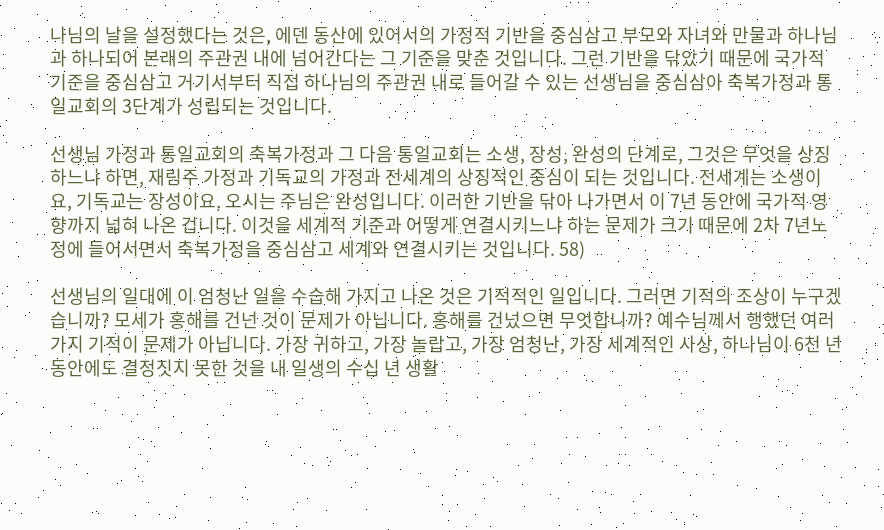나님의 날을 설정했다는 것은, 에덴 동산에 있어서의 가정적 기반을 중심삼고 부모와 자녀와 만물과 하나님과 하나되어 본래의 주관권 내에 넘어간다는 그 기준을 맞춘 것입니다. 그런 기반을 닦았기 때문에 국가적 기준을 중심삼고 거기서부터 직접 하나님의 주관권 내로 들어갈 수 있는 선생님을 중심삼아 축복가정과 통일교회의 3단계가 성립되는 것입니다.

선생님 가정과 통일교회의 축복가정과 그 다음 통일교회는 소생, 장성, 완성의 단계로, 그것은 무엇을 상징하느냐 하면, 재림주 가정과 기독교의 가정과 전세계의 상징적인 중심이 되는 것입니다. 전세계는 소생이요, 기독교는 장성이요, 오시는 주님은 완성입니다. 이러한 기반을 닦아 나가면서 이 7년 동안에 국가적 영향까지 넓혀 나온 겁니다. 이것을 세계적 기준과 어떻게 연결시키느냐 하는 문제가 크기 때문에 2차 7년노정에 들어서면서 축복가정을 중심삼고 세계와 연결시키는 것입니다. 58)

선생님의 일대에 이 엄청난 일을 수습해 가지고 나온 것은 기적적인 일입니다. 그러면 기적의 조상이 누구겠습니까? 모세가 홍해를 건넌 것이 문제가 아닙니다. 홍해를 건넜으면 무엇합니까? 예수님께서 행했던 여러 가지 기적이 문제가 아닙니다. 가장 귀하고, 가장 놀랍고, 가장 엄청난, 가장 세계적인 사상, 하나님이 6천 년 동안에도 결정짓지 못한 것을 내 일생의 수십 년 생활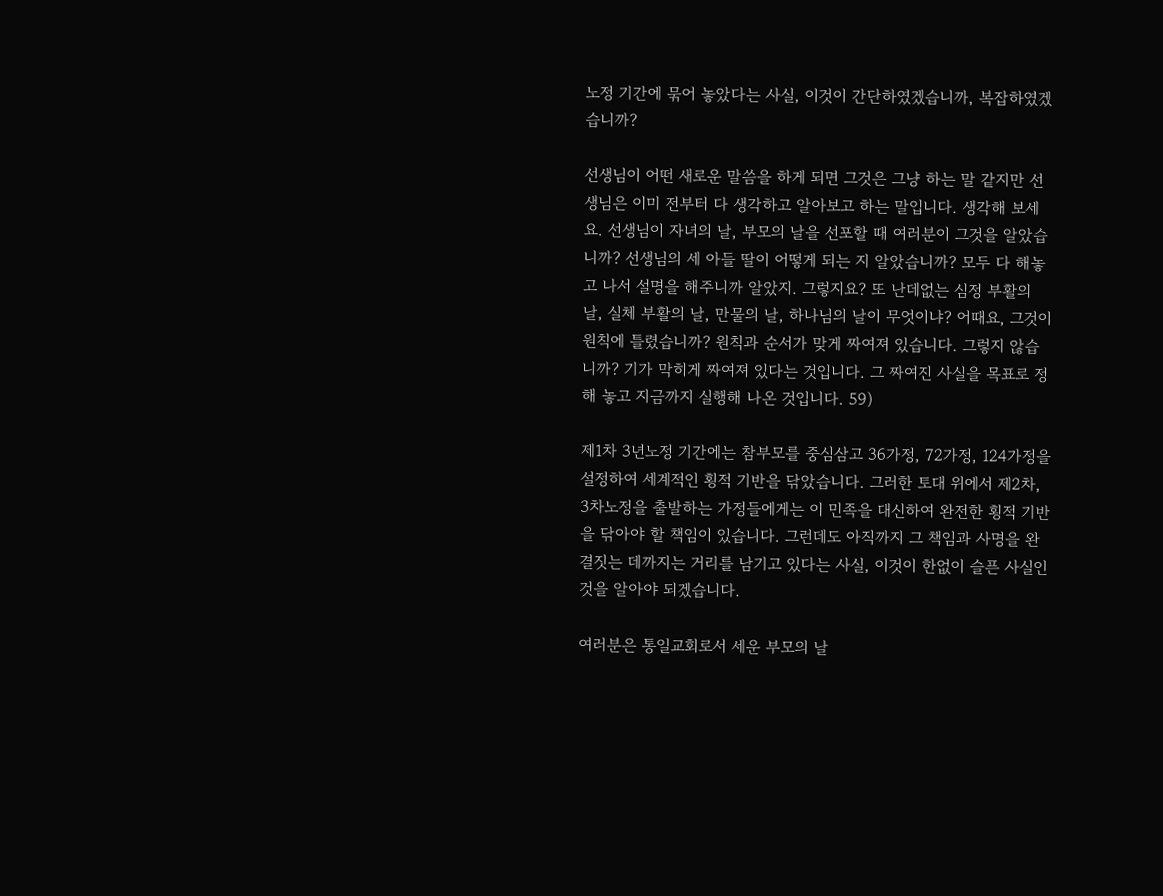노정 기간에 묶어 놓았다는 사실, 이것이 간단하였겠습니까, 복잡하였겠습니까?

선생님이 어떤 새로운 말씀을 하게 되면 그것은 그냥 하는 말 같지만 선생님은 이미 전부터 다 생각하고 알아보고 하는 말입니다. 생각해 보세요. 선생님이 자녀의 날, 부모의 날을 선포할 때 여러분이 그것을 알았습니까? 선생님의 세 아들 딸이 어떻게 되는 지 알았습니까? 모두 다 해놓고 나서 설명을 해주니까 알았지. 그렇지요? 또 난데없는 심정 부활의 날, 실체 부활의 날, 만물의 날, 하나님의 날이 무엇이냐? 어때요, 그것이 원칙에 틀렸습니까? 원칙과 순서가 맞게 짜여져 있습니다. 그렇지 않습니까? 기가 막히게 짜여져 있다는 것입니다. 그 짜여진 사실을 목표로 정해 놓고 지금까지 실행해 나온 것입니다. 59)

제1차 3년노정 기간에는 참부모를 중심삼고 36가정, 72가정, 124가정을 설정하여 세계적인 횡적 기반을 닦았습니다. 그러한 토대 위에서 제2차, 3차노정을 출발하는 가정들에게는 이 민족을 대신하여 완전한 횡적 기반을 닦아야 할 책임이 있습니다. 그런데도 아직까지 그 책임과 사명을 완결짓는 데까지는 거리를 남기고 있다는 사실, 이것이 한없이 슬픈 사실인 것을 알아야 되겠습니다.

여러분은 통일교회로서 세운 부모의 날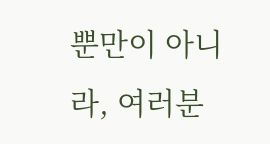뿐만이 아니라, 여러분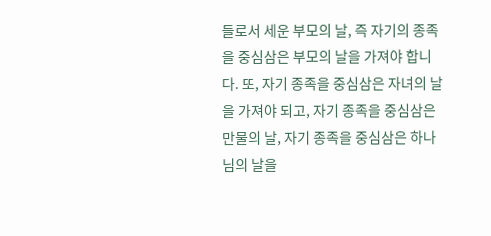들로서 세운 부모의 날, 즉 자기의 종족을 중심삼은 부모의 날을 가져야 합니다. 또, 자기 종족을 중심삼은 자녀의 날을 가져야 되고, 자기 종족을 중심삼은 만물의 날, 자기 종족을 중심삼은 하나님의 날을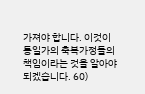가져야 합니다. 이것이 통일가의 축복가정들의 책임이라는 것을 알아야 되겠습니다. 60)